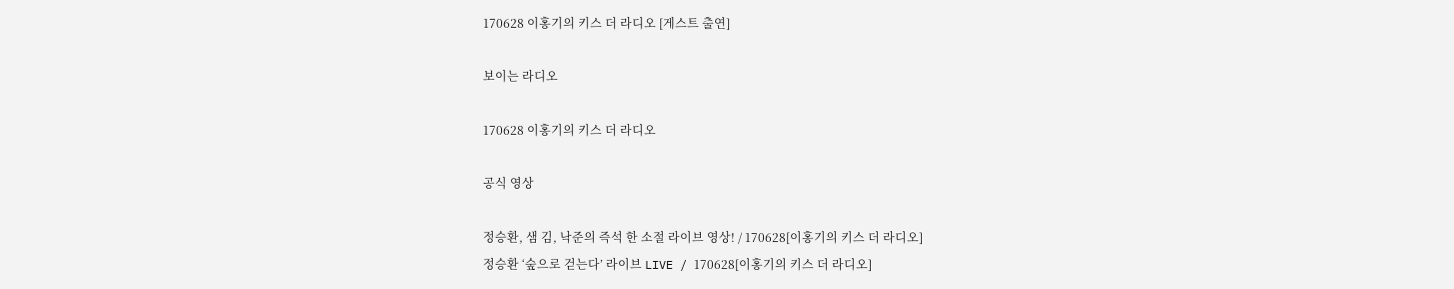170628 이홍기의 키스 더 라디오 [게스트 출연]

보이는 라디오

170628 이홍기의 키스 더 라디오

공식 영상

정승환, 샘 김, 낙준의 즉석 한 소절 라이브 영상! / 170628[이홍기의 키스 더 라디오]
정승환 ‘숲으로 걷는다’ 라이브 LIVE / 170628[이홍기의 키스 더 라디오]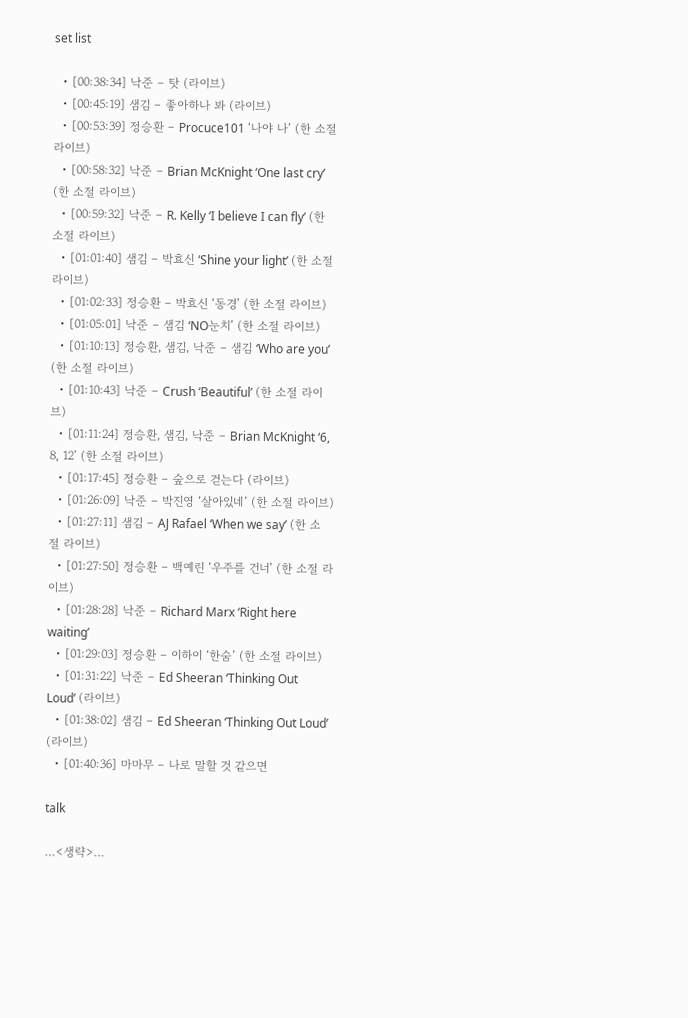set list

  • [00:38:34] 낙준 – 탓 (라이브)
  • [00:45:19] 샘김 – 좋아하나 봐 (라이브)
  • [00:53:39] 정승환 – Procuce101 ‘나야 나’ (한 소절 라이브)
  • [00:58:32] 낙준 – Brian McKnight ‘One last cry’ (한 소절 라이브)
  • [00:59:32] 낙준 – R. Kelly ‘I believe I can fly’ (한 소절 라이브)
  • [01:01:40] 샘김 – 박효신 ‘Shine your light’ (한 소절 라이브)
  • [01:02:33] 정승환 – 박효신 ‘동경’ (한 소절 라이브)
  • [01:05:01] 낙준 – 샘김 ‘NO눈치’ (한 소절 라이브)
  • [01:10:13] 정승환, 샘김, 낙준 – 샘김 ‘Who are you’ (한 소절 라이브)
  • [01:10:43] 낙준 – Crush ‘Beautiful’ (한 소절 라이브)
  • [01:11:24] 정승환, 샘김, 낙준 – Brian McKnight ‘6, 8, 12’ (한 소절 라이브)
  • [01:17:45] 정승환 – 숲으로 걷는다 (라이브)
  • [01:26:09] 낙준 – 박진영 ‘살아있네’ (한 소절 라이브)
  • [01:27:11] 샘김 – AJ Rafael ‘When we say’ (한 소절 라이브)
  • [01:27:50] 정승환 – 백예린 ‘우주를 건너’ (한 소절 라이브)
  • [01:28:28] 낙준 – Richard Marx ‘Right here waiting’
  • [01:29:03] 정승환 – 이하이 ‘한숨’ (한 소절 라이브)
  • [01:31:22] 낙준 – Ed Sheeran ‘Thinking Out Loud’ (라이브)
  • [01:38:02] 샘김 – Ed Sheeran ‘Thinking Out Loud’ (라이브)
  • [01:40:36] 마마무 – 나로 말할 것 같으면

talk

…<생략>…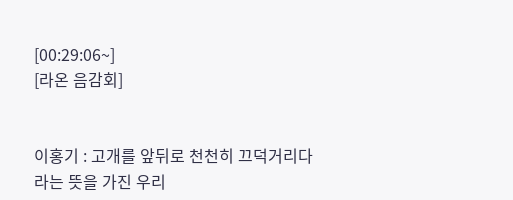[00:29:06~]
[라온 음감회]


이홍기 : 고개를 앞뒤로 천천히 끄덕거리다라는 뜻을 가진 우리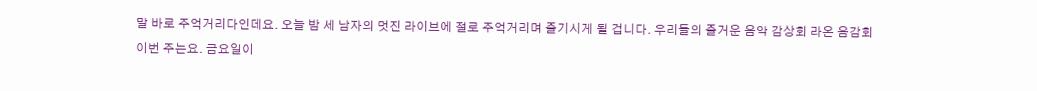말 바로 주억거리다인데요. 오늘 밤 세 남자의 멋진 라이브에 절로 주억거리며 즐기시게 될 겁니다. 우리들의 즐거운 음악 감상회 라온 음감회
이번 주는요. 금요일이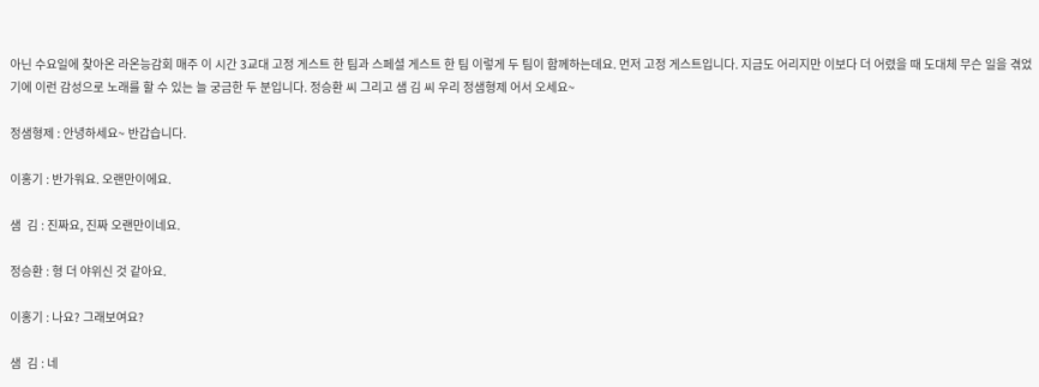아닌 수요일에 찾아온 라온능감회 매주 이 시간 3교대 고정 게스트 한 팀과 스페셜 게스트 한 팀 이렇게 두 팀이 함께하는데요. 먼저 고정 게스트입니다. 지금도 어리지만 이보다 더 어렸을 때 도대체 무슨 일을 겪었기에 이런 감성으로 노래를 할 수 있는 늘 궁금한 두 분입니다. 정승환 씨 그리고 샘 김 씨 우리 정샘형제 어서 오세요~

정샘형제 : 안녕하세요~ 반갑습니다.

이홍기 : 반가워요. 오랜만이에요.

샘  김 : 진짜요, 진짜 오랜만이네요.

정승환 : 형 더 야위신 것 같아요.

이홍기 : 나요? 그래보여요?

샘  김 : 네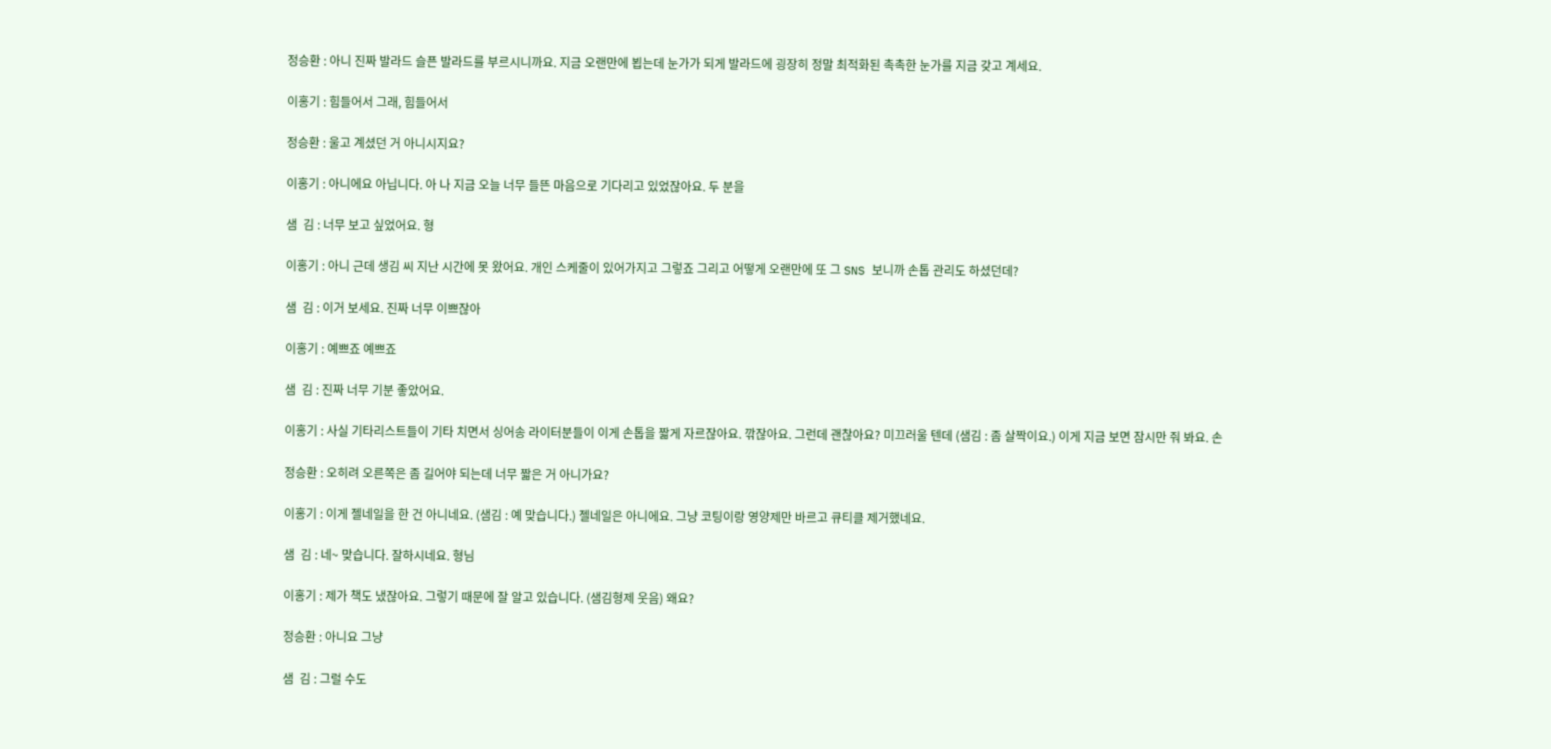정승환 : 아니 진짜 발라드 슬픈 발라드를 부르시니까요. 지금 오랜만에 뵙는데 눈가가 되게 발라드에 굉장히 정말 최적화된 촉촉한 눈가를 지금 갖고 계세요.

이홍기 : 힘들어서 그래, 힘들어서

정승환 : 울고 계셨던 거 아니시지요?

이홍기 : 아니에요 아닙니다. 아 나 지금 오늘 너무 들뜬 마음으로 기다리고 있었잖아요. 두 분을

샘  김 : 너무 보고 싶었어요. 형

이홍기 : 아니 근데 생김 씨 지난 시간에 못 왔어요. 개인 스케줄이 있어가지고 그렇죠 그리고 어떻게 오랜만에 또 그 SNS 보니까 손톱 관리도 하셨던데?

샘  김 : 이거 보세요. 진짜 너무 이쁘잖아

이홍기 : 예쁘죠 예쁘죠

샘  김 : 진짜 너무 기분 좋았어요.

이홍기 : 사실 기타리스트들이 기타 치면서 싱어송 라이터분들이 이게 손톱을 짧게 자르잖아요. 깎잖아요. 그런데 괜찮아요? 미끄러울 텐데 (샘김 : 좀 살짝이요.) 이게 지금 보면 잠시만 줘 봐요. 손

정승환 : 오히려 오른쪽은 좀 길어야 되는데 너무 짧은 거 아니가요?

이홍기 : 이게 젤네일을 한 건 아니네요. (샘김 : 예 맞습니다.) 젤네일은 아니에요. 그냥 코팅이랑 영양제만 바르고 큐티클 제거했네요.

샘  김 : 네~ 맞습니다. 잘하시네요. 형님

이홍기 : 제가 책도 냈잖아요. 그렇기 때문에 잘 알고 있습니다. (샘김형제 웃음) 왜요?

정승환 : 아니요 그냥

샘  김 : 그럴 수도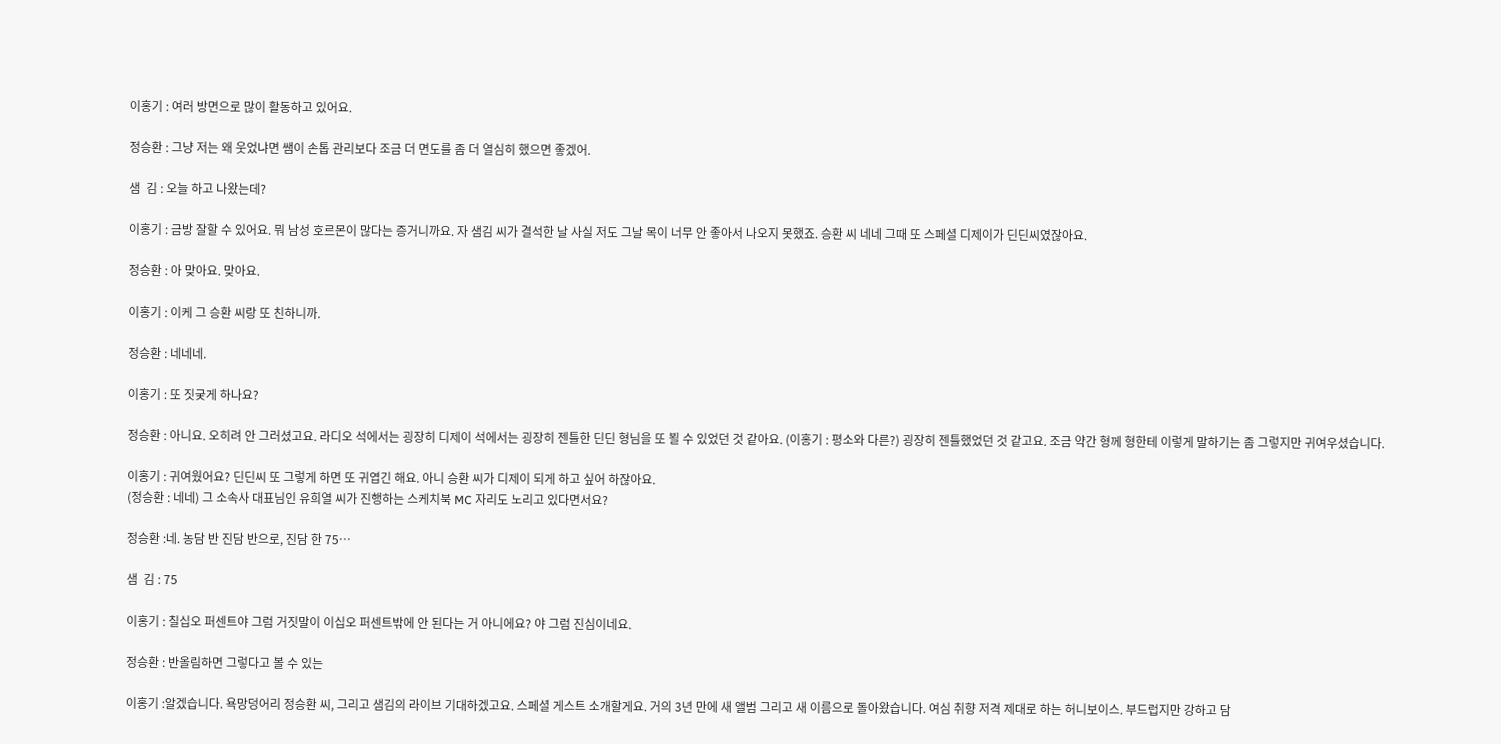이홍기 : 여러 방면으로 많이 활동하고 있어요.

정승환 : 그냥 저는 왜 웃었냐면 쌤이 손톱 관리보다 조금 더 면도를 좀 더 열심히 했으면 좋겠어.

샘  김 : 오늘 하고 나왔는데?

이홍기 : 금방 잘할 수 있어요. 뭐 남성 호르몬이 많다는 증거니까요. 자 샘김 씨가 결석한 날 사실 저도 그날 목이 너무 안 좋아서 나오지 못했죠. 승환 씨 네네 그때 또 스페셜 디제이가 딘딘씨였잖아요.

정승환 : 아 맞아요. 맞아요.

이홍기 : 이케 그 승환 씨랑 또 친하니까.

정승환 : 네네네.

이홍기 : 또 짓궂게 하나요?

정승환 : 아니요. 오히려 안 그러셨고요. 라디오 석에서는 굉장히 디제이 석에서는 굉장히 젠틀한 딘딘 형님을 또 뵐 수 있었던 것 같아요. (이홍기 : 평소와 다른?) 굉장히 젠틀했었던 것 같고요. 조금 약간 형께 형한테 이렇게 말하기는 좀 그렇지만 귀여우셨습니다.

이홍기 : 귀여웠어요? 딘딘씨 또 그렇게 하면 또 귀엽긴 해요. 아니 승환 씨가 디제이 되게 하고 싶어 하잖아요.
(정승환 : 네네) 그 소속사 대표님인 유희열 씨가 진행하는 스케치북 MC 자리도 노리고 있다면서요?

정승환 :네. 농담 반 진담 반으로, 진담 한 75…

샘  김 : 75

이홍기 : 칠십오 퍼센트야 그럼 거짓말이 이십오 퍼센트밖에 안 된다는 거 아니에요? 야 그럼 진심이네요.

정승환 : 반올림하면 그렇다고 볼 수 있는

이홍기 :알겠습니다. 욕망덩어리 정승환 씨, 그리고 샘김의 라이브 기대하겠고요. 스페셜 게스트 소개할게요. 거의 3년 만에 새 앨범 그리고 새 이름으로 돌아왔습니다. 여심 취향 저격 제대로 하는 허니보이스. 부드럽지만 강하고 담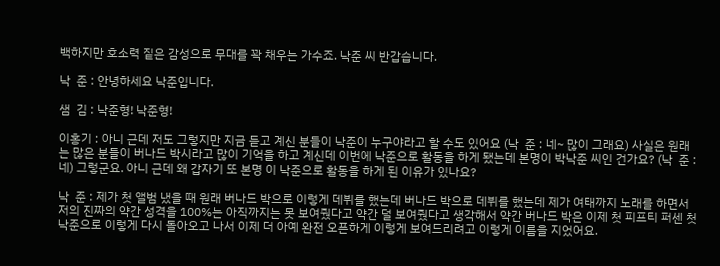백하지만 호소력 짙은 감성으로 무대를 꽉 채우는 가수죠. 낙준 씨 반갑습니다.

낙  준 : 안녕하세요 낙준입니다.

샘  김 : 낙준형! 낙준형!

이홍기 : 아니 근데 저도 그렇지만 지금 듣고 계신 분들이 낙준이 누구야라고 할 수도 있어요 (낙  준 : 네~ 많이 그래요) 사실은 원래는 많은 분들이 버나드 박시라고 많이 기억을 하고 계신데 이번에 낙준으로 활동을 하게 됐는데 본명이 박낙준 씨인 건가요? (낙  준 : 네) 그렇군요. 아니 근데 왜 갑자기 또 본명 이 낙준으로 활동을 하게 된 이유가 있나요?

낙  준 : 제가 첫 앨범 냈을 때 원래 버나드 박으로 이렇게 데뷔를 했는데 버나드 박으로 데뷔를 했는데 제가 여태까지 노래를 하면서 저의 진짜의 약간 성격을 100%는 아직까지는 못 보여줬다고 약간 덜 보여줬다고 생각해서 약간 버나드 박은 이제 첫 피프티 퍼센 첫 낙준으로 이렇게 다시 돌아오고 나서 이제 더 아예 완전 오픈하게 이렇게 보여드리려고 이렇게 이름을 지었어요.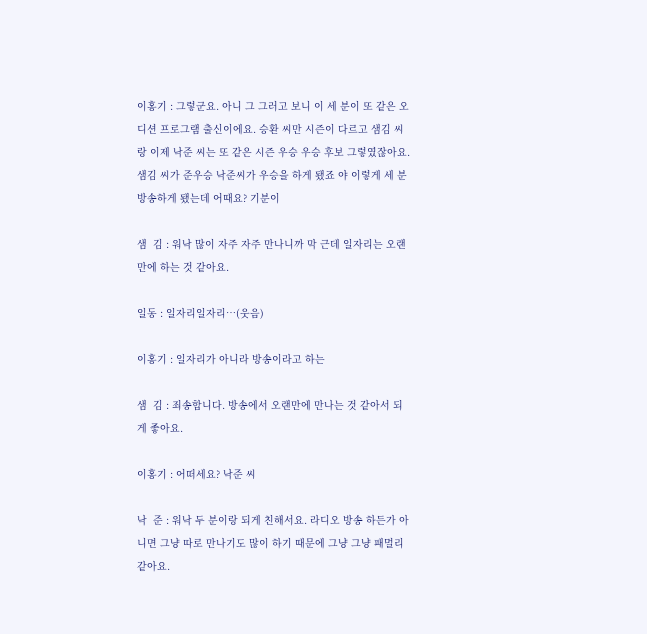이홍기 : 그렇군요. 아니 그 그러고 보니 이 세 분이 또 같은 오디션 프로그램 출신이에요. 승환 씨만 시즌이 다르고 샘김 씨랑 이제 낙준 씨는 또 같은 시즌 우승 우승 후보 그렇였잖아요. 샘김 씨가 준우승 낙준씨가 우승을 하게 됐죠 야 이렇게 세 분 방송하게 됐는데 어때요? 기분이

샘  김 : 워낙 많이 자주 자주 만나니까 막 근데 일자리는 오랜만에 하는 것 같아요.

일동 : 일자리일자리…(웃음)

이홍기 : 일자리가 아니라 방송이라고 하는

샘  김 : 죄송합니다. 방송에서 오랜만에 만나는 것 같아서 되게 좋아요.

이홍기 : 어떠세요? 낙준 씨

낙  준 : 워낙 두 분이랑 되게 친해서요. 라디오 방송 하든가 아니면 그냥 따로 만나기도 많이 하기 때문에 그냥 그냥 패멀리 같아요.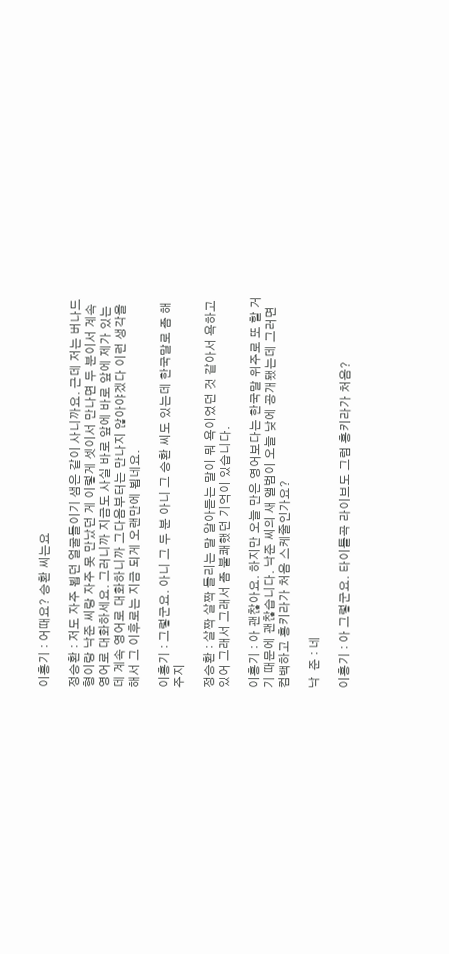이홍기 : 어때요? 승환 씨는요

정승환 : 저도 자주 뵙던 얼굴들이기 샘은 같이 사니까요. 근데 저는 버나드 형이랑 낙준 씨랑 자주 못 만났던 게 이렇게 셋이서 만나면 두 분이서 계속 영어로 대화하세요. 그러니까 지금도 사실 바로 앞에 바로 앞에 제가 있는데 계속 영어로 대화하니까 그다음부터는 만나지 않아야겠다 이런 생각을 해서 그 이후로는 지금 되게 오랜만에 뵙네요.

이홍기 : 그렇군요. 아니 그 두 분 아니 그 승환 씨도 있는데 한국말로 좀 해주지

정승환 : 살짝 살짝 들리는 말 알아듣는 말이 뭐 욕이었던 것 같아서 욕하고 있어 그래서 그래서 좀 불쾌했던 기억이 있습니다.

이홍기 : 아 괜찮아요. 하지만 오늘 만은 영어보다는 한국말 위주로 또 할 거기 때문에 괜찮습니다. 낙준 씨의 새 앨범이 오늘 낮에 공개됐는데 그러면 컴백하고 홍키라가 처음 스케줄인가요?

낙  준 : 네

이홍기 : 아 그렇군요. 타이틀곡 라이브도 그럼 홍키라가 처음?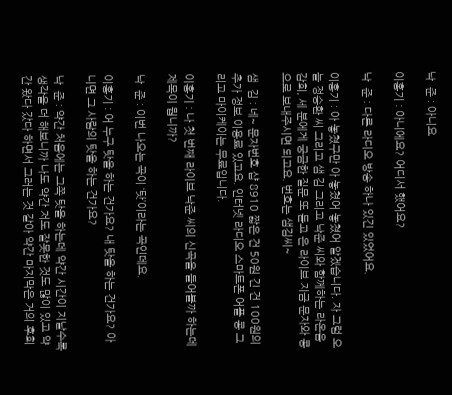낙  준 : 아니요

이홍기 : 아니에요? 어디서 했어요?

낙  준 : 다른 라디오 방송 하나 있긴 있었어요.

이홍기 : 아 놓쳤구만 아 놓쳤어 놓쳤어 알겠습니다. 자 그럼 오늘 정승환 씨 그리고 샘 김 그리고 낙준 씨와 함께하는 라온음감회, 세 분에게 궁금한 질문 또 듣고 은 라이브 지금 문자와 콩으로 보내주시면 되고요. 번호는 샘김씨~

샘  김 : 네~ 문자번호 샵 8910 짧은 건 50원 긴 건 100원의 추가 정보 이용료 있고요. 인터넷 라디오 스마트폰 어플 콩 그리고 마이케이는 무료입니다.

이홍기 : 나 첫 번째 라이브 낙준 씨의 신곡을 들어볼까 하는데 제목이 뭡니까?

낙  준 : 이번 나오는 곡이 ‘탓’이라는 곡인데요.

이홍기 : 어 누구 탓을 하는 건가요? 내 탓을 하는 건가요? 아니면 그 사람의 탓을 하는 건가요?

낙  준 : 약간 처음에는 그쪽 탓을 하는데 약간 시간이 지날수록 생각을 더 해보니까 나도 약간 저도 잘못한 것도 많이 있고 약간 왔다 갔다 하면서 그러는 것 같아 약간 마지막은 거의 후회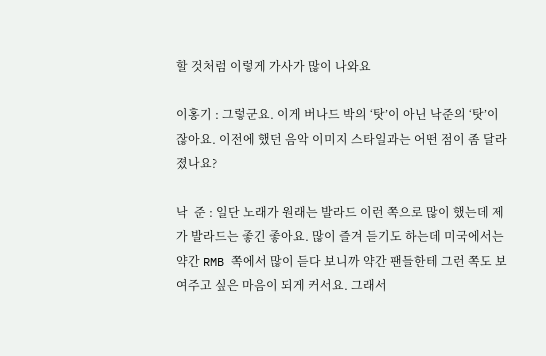할 것처럼 이렇게 가사가 많이 나와요

이홍기 : 그렇군요. 이게 버나드 박의 ‘탓’이 아닌 낙준의 ‘탓’이잖아요. 이전에 했던 음악 이미지 스타일과는 어떤 점이 좀 달라졌나요?

낙  준 : 일단 노래가 원래는 발라드 이런 쪽으로 많이 했는데 제가 발라드는 좋긴 좋아요. 많이 즐겨 듣기도 하는데 미국에서는 약간 RMB 쪽에서 많이 듣다 보니까 약간 팬들한테 그런 쪽도 보여주고 싶은 마음이 되게 커서요. 그래서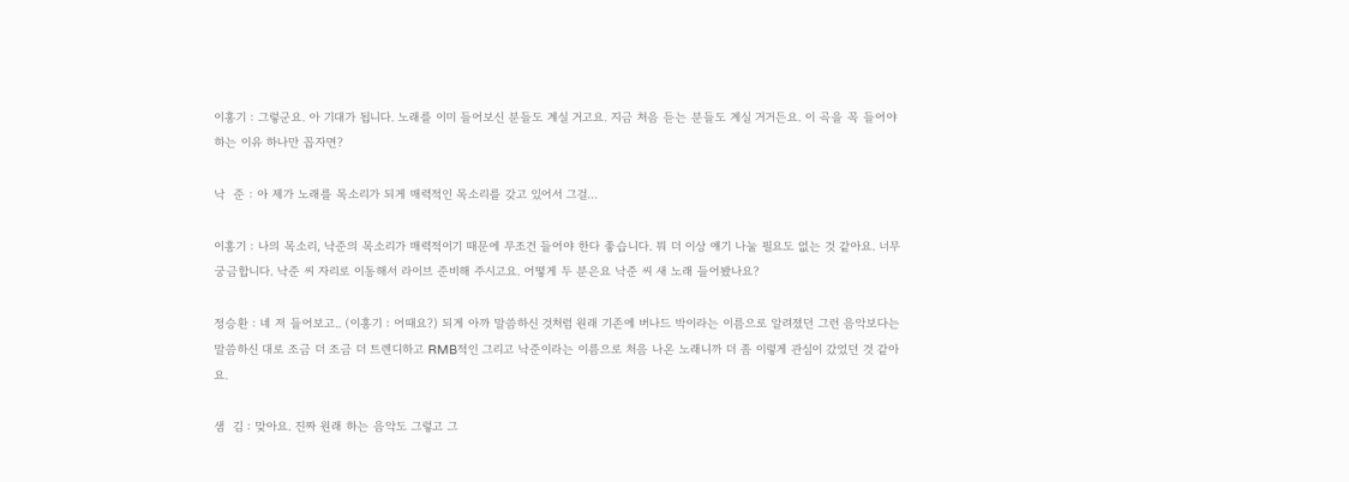이홍기 : 그렇군요. 아 기대가 됩니다. 노래를 이미 들어보신 분들도 계실 거고요. 지금 처음 듣는 분들도 계실 거거든요. 이 곡을 꼭 들어야 하는 이유 하나만 꼽자면?

낙  준 : 아 제가 노래를 목소리가 되게 매력적인 목소리를 갖고 있어서 그걸…

이홍기 : 나의 목소리, 낙준의 목소리가 매력적이기 때문에 무조건 들어야 한다 좋습니다. 뭐 더 이상 얘기 나눌 필요도 없는 것 같아요. 너무 궁금합니다. 낙준 씨 자리로 이동해서 라이브 준비해 주시고요. 어떻게 두 분은요 낙준 씨 새 노래 들어봤나요?

정승환 : 네 저 들어보고.. (이홍기 : 어때요?) 되게 아까 말씀하신 것처럼 원래 기존에 버나드 박이라는 이름으로 알려졌던 그런 음악보다는 말씀하신 대로 조금 더 조금 더 트렌디하고 RMB적인 그리고 낙준이라는 이름으로 처음 나온 노래니까 더 좀 이렇게 관심이 갔었던 것 같아요.

샘  김 : 맞아요. 진짜 원래 하는 음악도 그렇고 그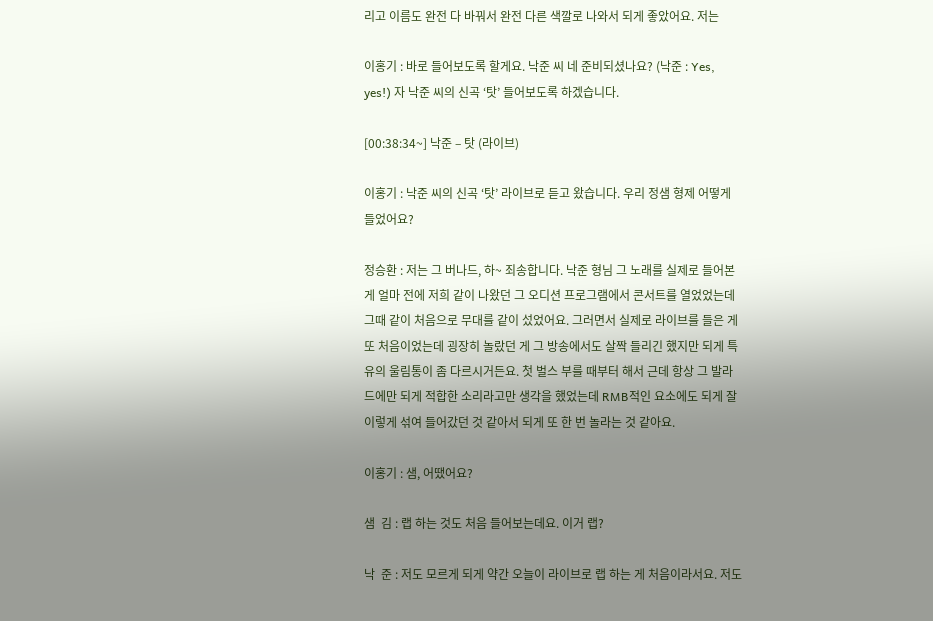리고 이름도 완전 다 바꿔서 완전 다른 색깔로 나와서 되게 좋았어요. 저는

이홍기 : 바로 들어보도록 할게요. 낙준 씨 네 준비되셨나요? (낙준 : Yes, yes!) 자 낙준 씨의 신곡 ‘탓’ 들어보도록 하겠습니다.

[00:38:34~] 낙준 – 탓 (라이브)

이홍기 : 낙준 씨의 신곡 ‘탓’ 라이브로 듣고 왔습니다. 우리 정샘 형제 어떻게 들었어요?

정승환 : 저는 그 버나드, 하~ 죄송합니다. 낙준 형님 그 노래를 실제로 들어본 게 얼마 전에 저희 같이 나왔던 그 오디션 프로그램에서 콘서트를 열었었는데 그때 같이 처음으로 무대를 같이 섰었어요. 그러면서 실제로 라이브를 들은 게 또 처음이었는데 굉장히 놀랐던 게 그 방송에서도 살짝 들리긴 했지만 되게 특유의 울림통이 좀 다르시거든요. 첫 벌스 부를 때부터 해서 근데 항상 그 발라드에만 되게 적합한 소리라고만 생각을 했었는데 RMB적인 요소에도 되게 잘 이렇게 섞여 들어갔던 것 같아서 되게 또 한 번 놀라는 것 같아요.

이홍기 : 샘, 어땠어요?

샘  김 : 랩 하는 것도 처음 들어보는데요. 이거 랩?

낙  준 : 저도 모르게 되게 약간 오늘이 라이브로 랩 하는 게 처음이라서요. 저도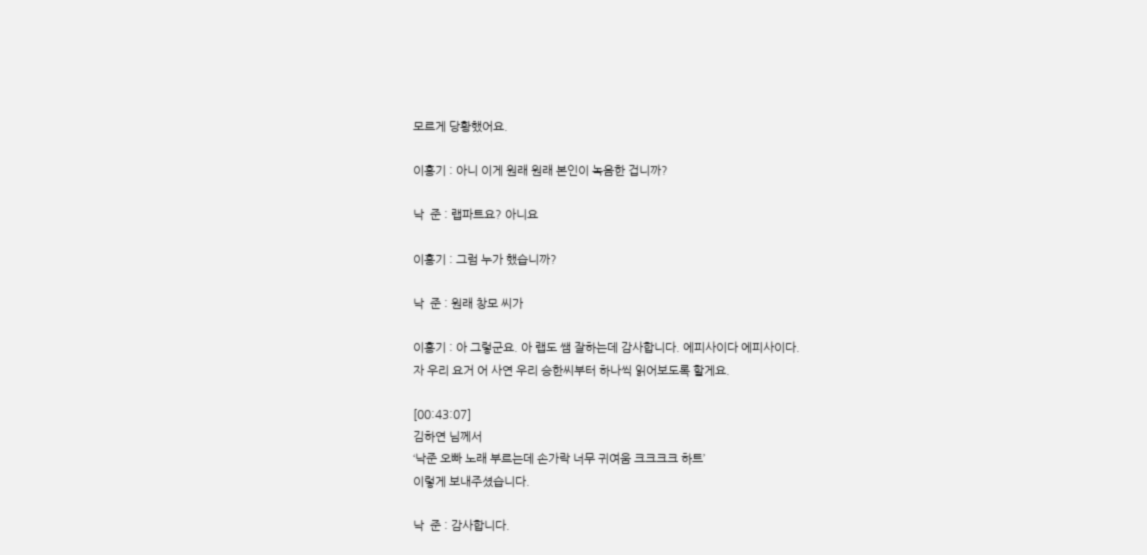모르게 당황했어요.

이홍기 : 아니 이게 원래 원래 본인이 녹음한 겁니까?

낙  준 : 랩파트요? 아니요

이홍기 : 그럼 누가 했습니까?

낙  준 : 원래 창모 씨가

이홍기 : 아 그렇군요. 아 랩도 쌤 잘하는데 감사합니다. 에피사이다 에피사이다.
자 우리 요거 어 사연 우리 승한씨부터 하나씩 읽어보도록 할게요.

[00:43:07]
김하연 님께서
‘낙준 오빠 노래 부르는데 손가락 너무 귀여움 크크크크 하트’
이렇게 보내주셨습니다.

낙  준 : 감사합니다.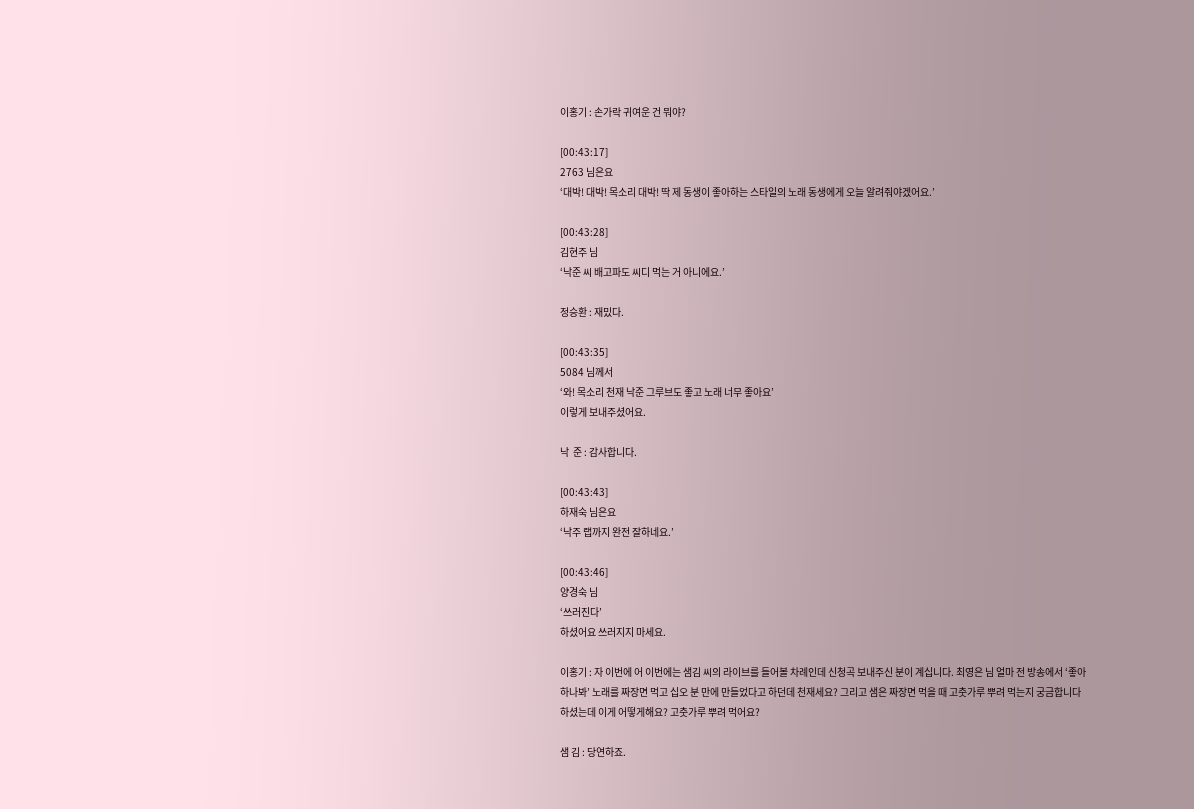이홍기 : 손가락 귀여운 건 뭐야?

[00:43:17]
2763 님은요
‘대박! 대박! 목소리 대박! 딱 제 동생이 좋아하는 스타일의 노래 동생에게 오늘 알려줘야겠어요.’

[00:43:28]
김현주 님
‘낙준 씨 배고파도 씨디 먹는 거 아니에요.’

정승환 : 재밌다.

[00:43:35]
5084 님께서
‘와! 목소리 천재 낙준 그루브도 좋고 노래 너무 좋아요’
이렇게 보내주셨어요.

낙  준 : 감사합니다.

[00:43:43]
하재숙 님은요
‘낙주 랩까지 완전 잘하네요.’

[00:43:46]
양경숙 님
‘쓰러진다’
하셨어요 쓰러지지 마세요.

이홍기 : 자 이번에 어 이번에는 샘김 씨의 라이브를 들어볼 차례인데 신청곡 보내주신 분이 계십니다. 최영은 님 얼마 전 방송에서 ‘좋아하나봐’ 노래를 짜장면 먹고 십오 분 만에 만들었다고 하던데 천재세요? 그리고 샘은 짜장면 먹을 때 고춧가루 뿌려 먹는지 궁금합니다 하셨는데 이게 어떻게해요? 고춧가루 뿌려 먹어요?

샘 김 : 당연하죠.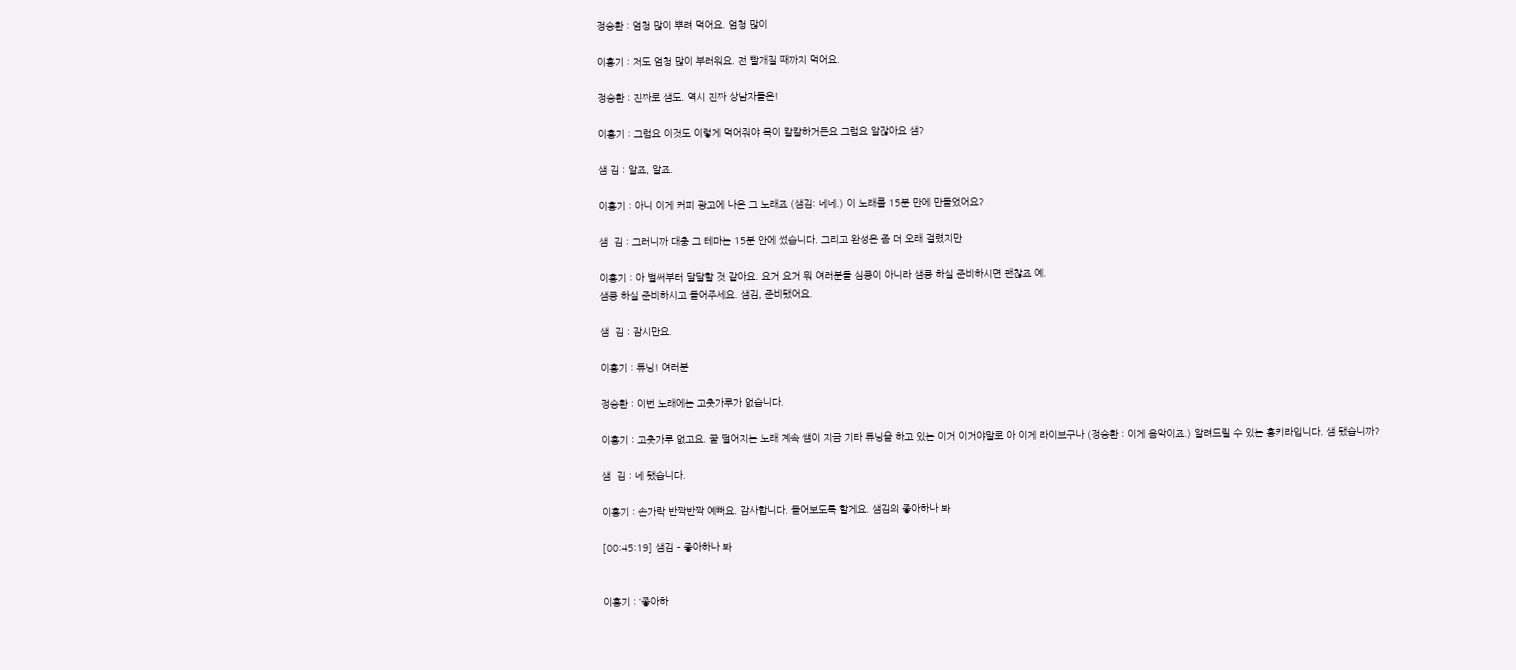정승환 : 엄청 많이 뿌려 먹어요. 엄청 많이

이홍기 : 저도 엄청 많이 부러워요. 전 빨개질 때까지 먹어요.

정승환 : 진짜로 샘도. 역시 진짜 상남자들은!

이홍기 : 그럼요 이것도 이렇게 먹어줘야 목이 칼칼하거든요 그럼요 알잖아요 샘?

샘 김 : 알죠, 알죠.

이홍기 : 아니 이게 커피 광고에 나온 그 노래죠 (샘김: 네네.) 이 노래를 15분 만에 만들었어요?

샘  김 : 그러니까 대충 그 테마는 15분 안에 썼습니다. 그리고 완성은 좀 더 오래 걸렸지만

이홍기 : 아 벌써부터 달달할 것 같아요. 요거 요거 뭐 여러분들 심쿵이 아니라 샘쿵 하실 준비하시면 괜찮죠 예.
샘쿵 하실 준비하시고 들어주세요. 샘김, 준비됐어요.

샘  김 : 잠시만요.

이홍기 : 튜닝! 여러분

정승환 : 이번 노래에는 고춧가루가 없습니다.

이홍기 : 고춧가루 없고요. 꿀 떨어지는 노래 계속 쌤이 지금 기타 튜닝을 하고 있는 이거 이거야말로 아 이게 라이브구나 (정승환 : 이게 음악이죠.) 알려드릴 수 있는 홍키라입니다. 샘 됐습니까?

샘  김 : 네 됐습니다.

이홍기 : 손가락 반짝반짝 예뻐요. 감사합니다. 들어보도록 할게요. 샘김의 좋아하나 봐

[00:45:19] 샘김 – 좋아하나 봐


이홍기 : ‘좋아하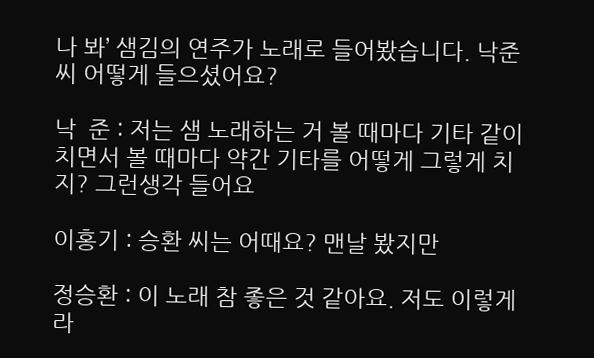나 봐’ 샘김의 연주가 노래로 들어봤습니다. 낙준 씨 어떻게 들으셨어요?

낙  준 : 저는 샘 노래하는 거 볼 때마다 기타 같이 치면서 볼 때마다 약간 기타를 어떻게 그렇게 치지? 그런생각 들어요

이홍기 : 승환 씨는 어때요? 맨날 봤지만

정승환 : 이 노래 참 좋은 것 같아요. 저도 이렇게 라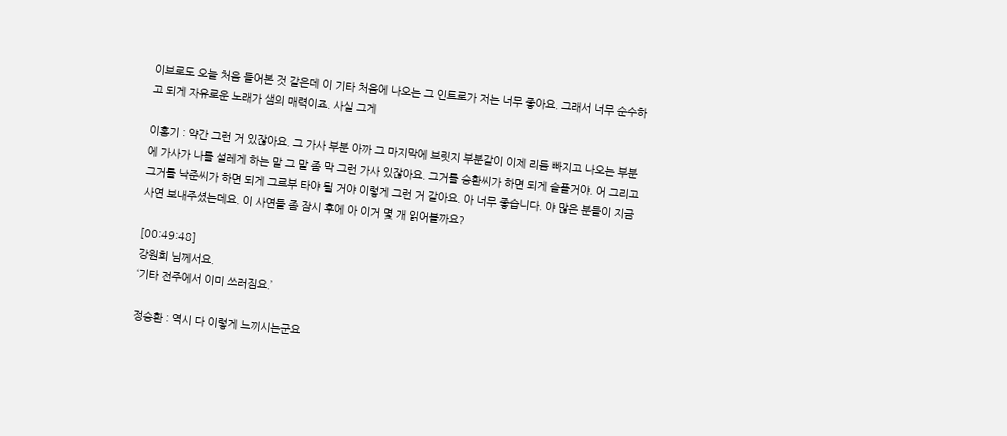이브로도 오늘 처음 들어본 것 같은데 이 기타 처음에 나오는 그 인트로가 저는 너무 좋아요. 그래서 너무 순수하고 되게 자유로운 노래가 샘의 매력이죠. 사실 그게

이홍기 : 약간 그런 거 있잖아요. 그 가사 부분 아까 그 마지막에 브릿지 부분같이 이제 리듬 빠지고 나오는 부분에 가사가 나를 설레게 하는 말 그 말 좀 막 그런 가사 있잖아요. 그거를 승환씨가 하면 되게 슬플거야. 어 그리고 그거를 낙준씨가 하면 되게 그르부 타야 될 거야 이렇게 그런 거 같아요. 아 너무 좋습니다. 야 많은 분들이 지금 사연 보내주셨는데요. 이 사연들 좀 잠시 후에 아 이거 몇 개 읽어볼까요?

[00:49:48]
강원희 님께서요.
‘기타 전주에서 이미 쓰러짐요.’

정승환 : 역시 다 이렇게 느끼시는군요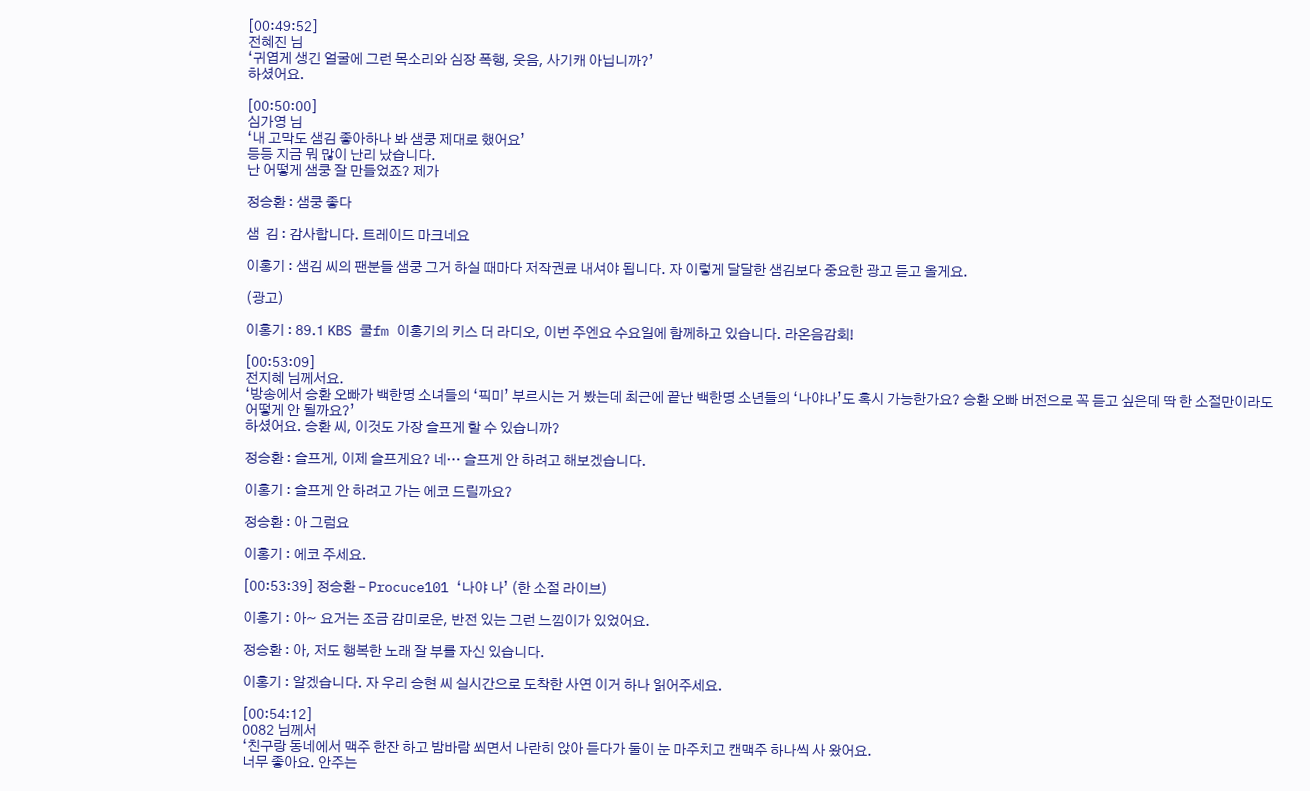[00:49:52]
전혜진 님
‘귀엽게 생긴 얼굴에 그런 목소리와 심장 폭행, 웃음, 사기캐 아닙니까?’
하셨어요.

[00:50:00]
심가영 님
‘내 고막도 샘김 좋아하나 봐 샘쿵 제대로 했어요’
등등 지금 뭐 많이 난리 났습니다.
난 어떻게 샘쿵 잘 만들었죠? 제가

정승환 : 샘쿵 좋다

샘  김 : 감사합니다. 트레이드 마크네요

이홍기 : 샘김 씨의 팬분들 샘쿵 그거 하실 때마다 저작권료 내셔야 됩니다. 자 이렇게 달달한 샘김보다 중요한 광고 듣고 올게요.

(광고)

이홍기 : 89.1 KBS 쿨fm 이홍기의 키스 더 라디오, 이번 주엔요 수요일에 함께하고 있습니다. 라온음감회!

[00:53:09]
전지혜 님께서요.
‘방송에서 승환 오빠가 백한명 소녀들의 ‘픽미’ 부르시는 거 봤는데 최근에 끝난 백한명 소년들의 ‘나야나’도 혹시 가능한가요? 승환 오빠 버전으로 꼭 듣고 싶은데 딱 한 소절만이라도 어떻게 안 될까요?’
하셨어요. 승환 씨, 이것도 가장 슬프게 할 수 있습니까?

정승환 : 슬프게, 이제 슬프게요? 네… 슬프게 안 하려고 해보겠습니다.

이홍기 : 슬프게 안 하려고 가는 에코 드릴까요?

정승환 : 아 그럼요

이홍기 : 에코 주세요.

[00:53:39] 정승환 – Procuce101 ‘나야 나’ (한 소절 라이브)

이홍기 : 아~ 요거는 조금 감미로운, 반전 있는 그런 느낌이가 있었어요.

정승환 : 아, 저도 행복한 노래 잘 부를 자신 있습니다.

이홍기 : 알겠습니다. 자 우리 승현 씨 실시간으로 도착한 사연 이거 하나 읽어주세요.

[00:54:12]
0082 님께서
‘친구랑 동네에서 맥주 한잔 하고 밤바람 쐬면서 나란히 앉아 듣다가 둘이 눈 마주치고 캔맥주 하나씩 사 왔어요.
너무 좋아요. 안주는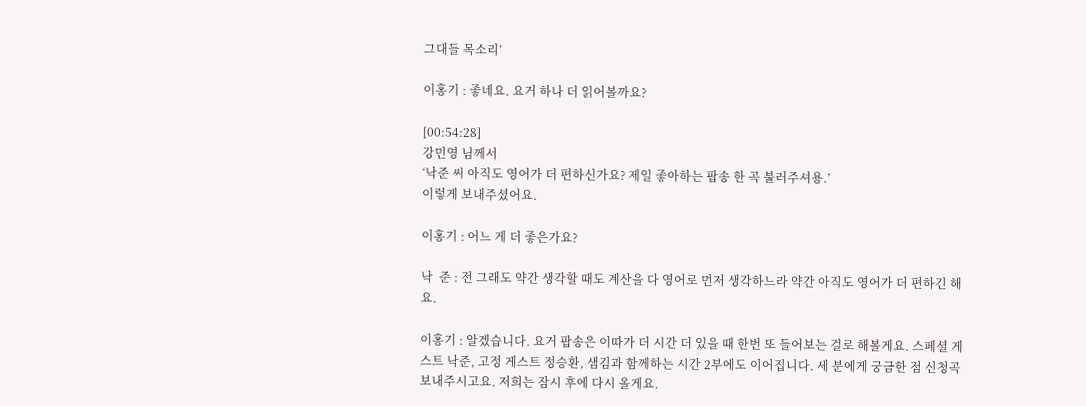그대들 목소리’

이홍기 : 좋네요. 요거 하나 더 읽어볼까요?

[00:54:28]
강민영 님께서
‘낙준 씨 아직도 영어가 더 편하신가요? 제일 좋아하는 팝송 한 곡 불러주셔용.’
이렇게 보내주셨어요.

이홍기 : 어느 게 더 좋은가요?

낙  준 : 전 그래도 약간 생각할 때도 계산을 다 영어로 먼저 생각하느라 약간 아직도 영어가 더 편하긴 해요.

이홍기 : 알겠습니다. 요거 팝송은 이따가 더 시간 더 있을 때 한번 또 들어보는 걸로 해볼게요. 스페셜 게스트 낙준, 고정 게스트 정승환, 샘김과 함께하는 시간 2부에도 이어집니다. 세 분에게 궁금한 점 신청곡 보내주시고요. 저희는 잠시 후에 다시 올게요.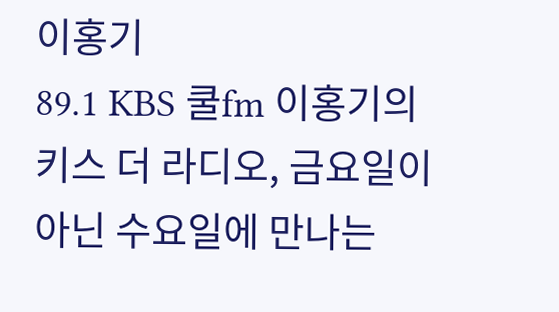이홍기
89.1 KBS 쿨fm 이홍기의 키스 더 라디오, 금요일이 아닌 수요일에 만나는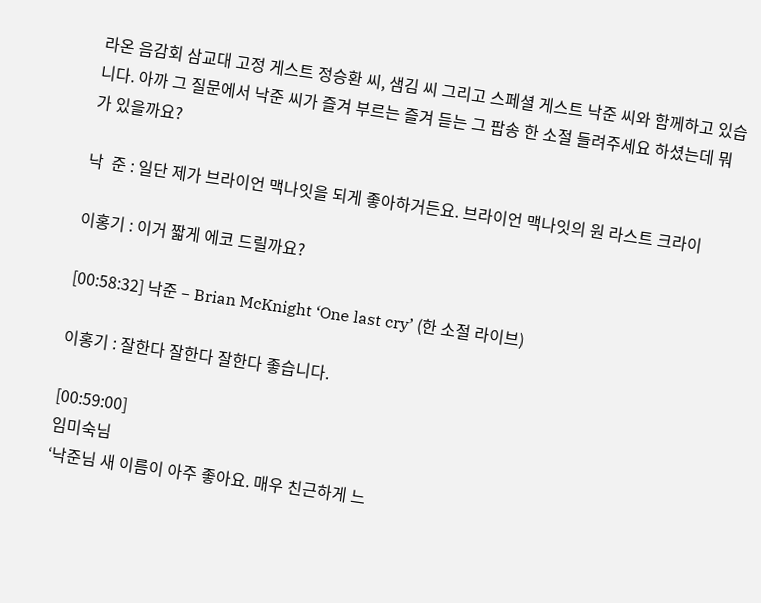라온 음감회 삼교대 고정 게스트 정승환 씨, 샘김 씨 그리고 스페셜 게스트 낙준 씨와 함께하고 있습니다. 아까 그 질문에서 낙준 씨가 즐겨 부르는 즐겨 듣는 그 팝송 한 소절 들려주세요 하셨는데 뭐가 있을까요?

낙  준 : 일단 제가 브라이언 맥나잇을 되게 좋아하거든요. 브라이언 맥나잇의 원 라스트 크라이

이홍기 : 이거 짧게 에코 드릴까요?

[00:58:32] 낙준 – Brian McKnight ‘One last cry’ (한 소절 라이브)

이홍기 : 잘한다 잘한다 잘한다 좋습니다.

[00:59:00]
임미숙님
‘낙준님 새 이름이 아주 좋아요. 매우 친근하게 느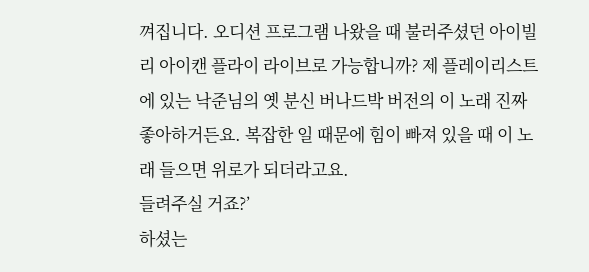껴집니다. 오디션 프로그램 나왔을 때 불러주셨던 아이빌리 아이캔 플라이 라이브로 가능합니까? 제 플레이리스트에 있는 낙준님의 옛 분신 버나드박 버전의 이 노래 진짜 좋아하거든요. 복잡한 일 때문에 힘이 빠져 있을 때 이 노래 들으면 위로가 되더라고요.
들려주실 거죠?’
하셨는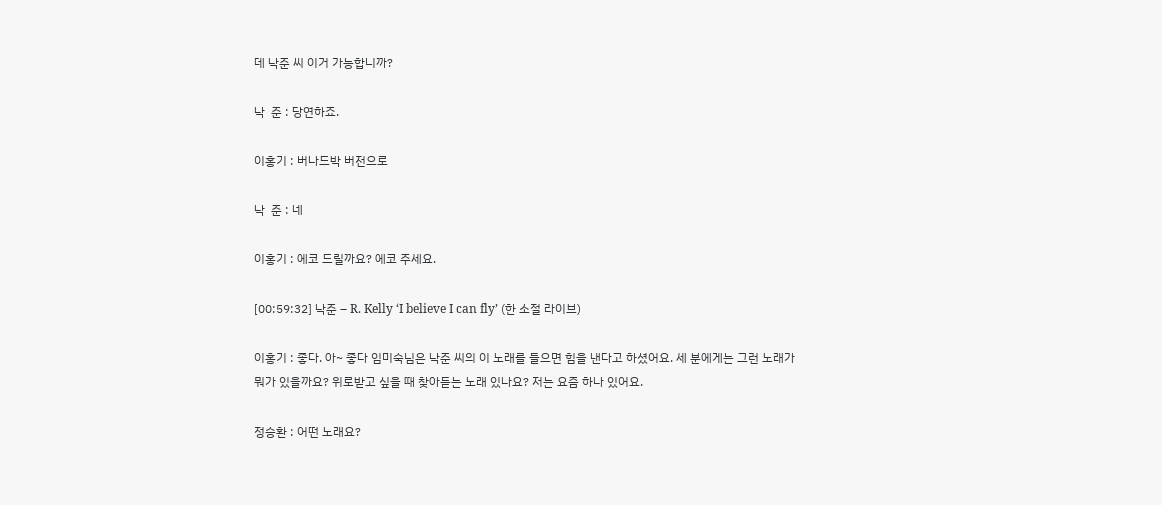데 낙준 씨 이거 가능합니까?

낙  준 : 당연하죠.

이홍기 : 버나드박 버전으로

낙  준 : 네

이홍기 : 에코 드릴까요? 에코 주세요.

[00:59:32] 낙준 – R. Kelly ‘I believe I can fly’ (한 소절 라이브)

이홍기 : 좋다. 아~ 좋다 임미숙님은 낙준 씨의 이 노래를 들으면 힘을 낸다고 하셨어요. 세 분에게는 그런 노래가 뭐가 있을까요? 위로받고 싶을 때 찾아듣는 노래 있나요? 저는 요즘 하나 있어요.

정승환 : 어떤 노래요?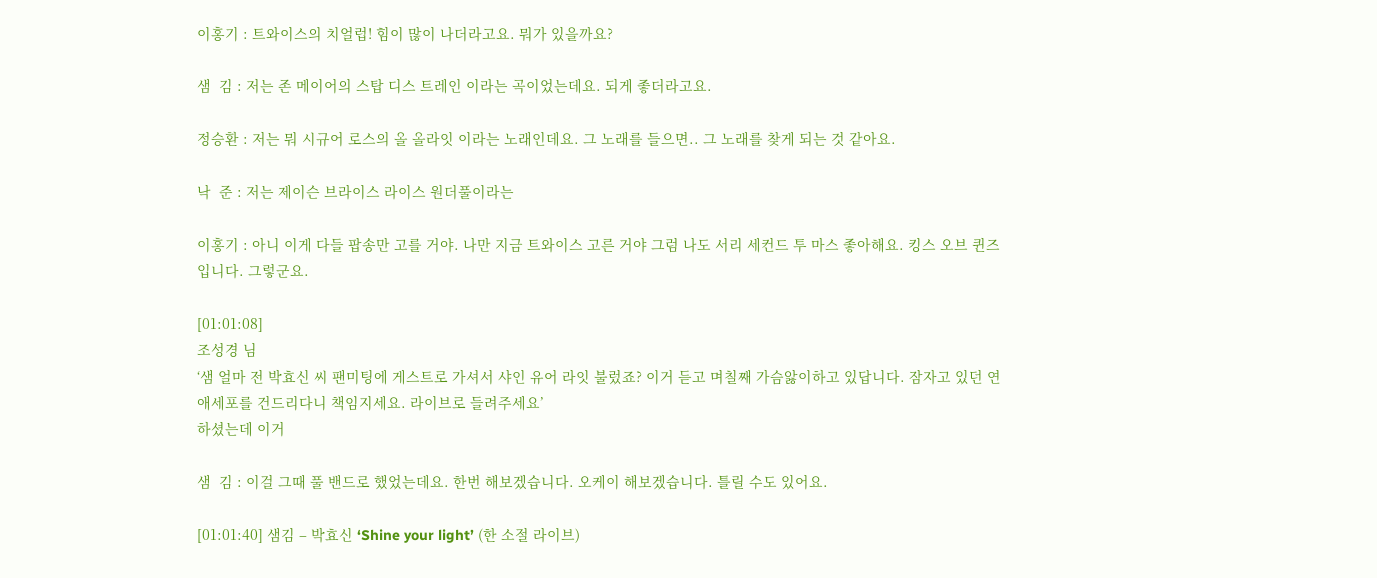이홍기 : 트와이스의 치얼럽! 힘이 많이 나더라고요. 뭐가 있을까요?

샘  김 : 저는 존 메이어의 스탑 디스 트레인 이라는 곡이었는데요. 되게 좋더라고요.

정승환 : 저는 뭐 시규어 로스의 올 올라잇 이라는 노래인데요. 그 노래를 들으면.. 그 노래를 찾게 되는 것 같아요.

낙  준 : 저는 제이슨 브라이스 라이스 원더풀이라는

이홍기 : 아니 이게 다들 팝송만 고를 거야. 나만 지금 트와이스 고른 거야 그럼 나도 서리 세컨드 투 마스 좋아해요. 킹스 오브 퀸즈 입니다. 그렇군요.

[01:01:08]
조성경 님
‘샘 얼마 전 박효신 씨 팬미팅에 게스트로 가셔서 샤인 유어 라잇 불렀죠? 이거 듣고 며칠째 가슴앓이하고 있답니다. 잠자고 있던 연애세포를 건드리다니 책임지세요. 라이브로 들려주세요’
하셨는데 이거

샘  김 : 이걸 그때 풀 밴드로 했었는데요. 한번 해보겠습니다. 오케이 해보겠습니다. 틀릴 수도 있어요.

[01:01:40] 샘김 – 박효신 ‘Shine your light’ (한 소절 라이브)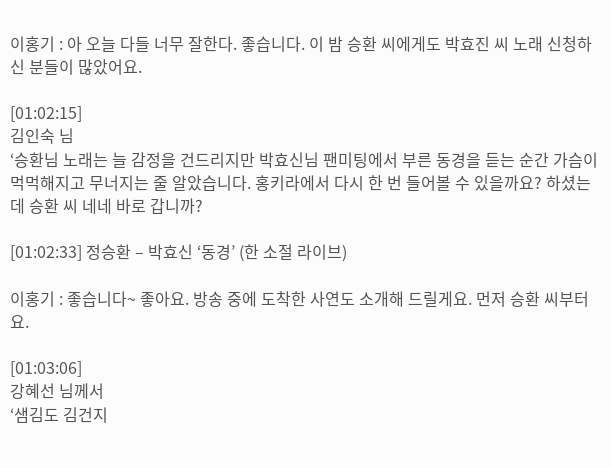이홍기 : 아 오늘 다들 너무 잘한다. 좋습니다. 이 밤 승환 씨에게도 박효진 씨 노래 신청하신 분들이 많았어요.

[01:02:15]
김인숙 님
‘승환님 노래는 늘 감정을 건드리지만 박효신님 팬미팅에서 부른 동경을 듣는 순간 가슴이 먹먹해지고 무너지는 줄 알았습니다. 홍키라에서 다시 한 번 들어볼 수 있을까요? 하셨는데 승환 씨 네네 바로 갑니까?

[01:02:33] 정승환 – 박효신 ‘동경’ (한 소절 라이브)

이홍기 : 좋습니다~ 좋아요. 방송 중에 도착한 사연도 소개해 드릴게요. 먼저 승환 씨부터요.

[01:03:06]
강혜선 님께서
‘샘김도 김건지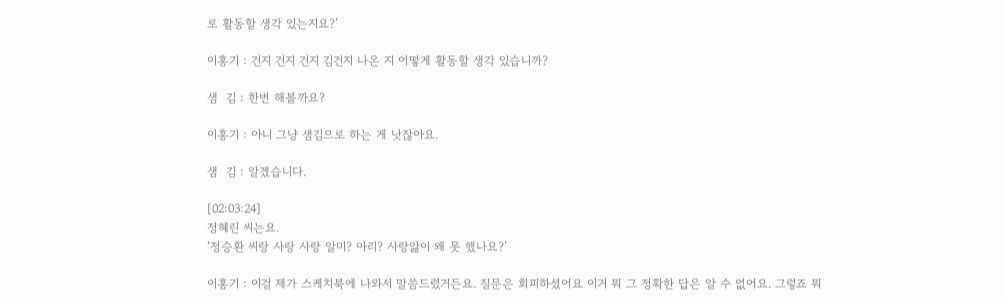로 활동할 생각 있는지요?’

이홍기 : 건지 건지 건지 김건지 나온 지 어떻게 활동할 생각 있습니까?

샘  김 : 한번 해볼까요?

이홍기 : 아니 그냥 샘김으로 하는 게 낫잖아요.

샘  김 : 알겠습니다.

[02:03:24]
정혜린 씨는요.
‘정승환 씨랑 사랑 사랑 알미? 아리? 사랑앓이 왜 못 했나요?’

이홍기 : 이걸 제가 스케치북에 나와서 말씀드렸거든요. 질문은 회피하셨어요 이거 뭐 그 정확한 답은 알 수 없어요. 그렇죠 뭐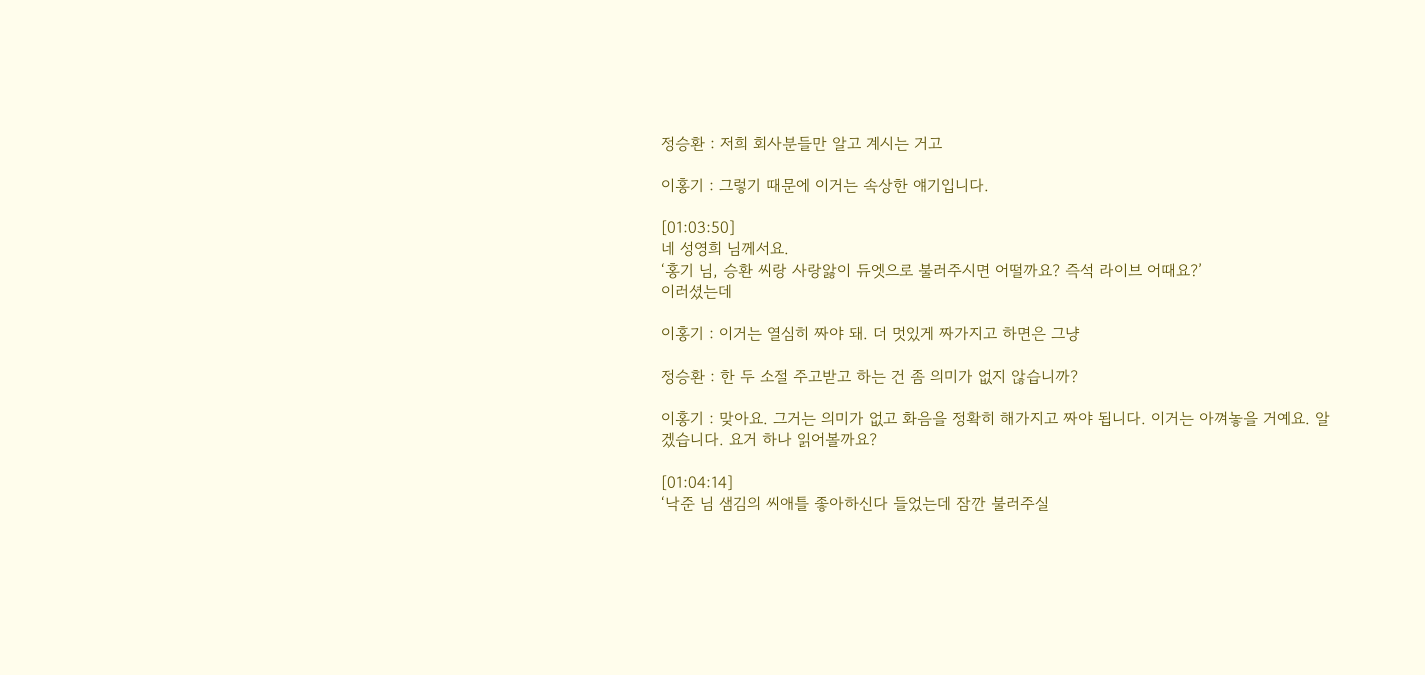정승환 : 저희 회사분들만 알고 계시는 거고

이홍기 : 그렇기 때문에 이거는 속상한 얘기입니다.

[01:03:50]
네 성영희 님께서요.
‘홍기 님, 승환 씨랑 사랑앓이 듀엣으로 불러주시면 어떨까요? 즉석 라이브 어때요?’
이러셨는데

이홍기 : 이거는 열심히 짜야 돼. 더 멋있게 짜가지고 하면은 그냥

정승환 : 한 두 소절 주고받고 하는 건 좀 의미가 없지 않습니까?

이홍기 : 맞아요. 그거는 의미가 없고 화음을 정확히 해가지고 짜야 됩니다. 이거는 아껴놓을 거예요. 알겠습니다. 요거 하나 읽어볼까요?

[01:04:14]
‘낙준 님 샘김의 씨애틀 좋아하신다 들었는데 잠깐 불러주실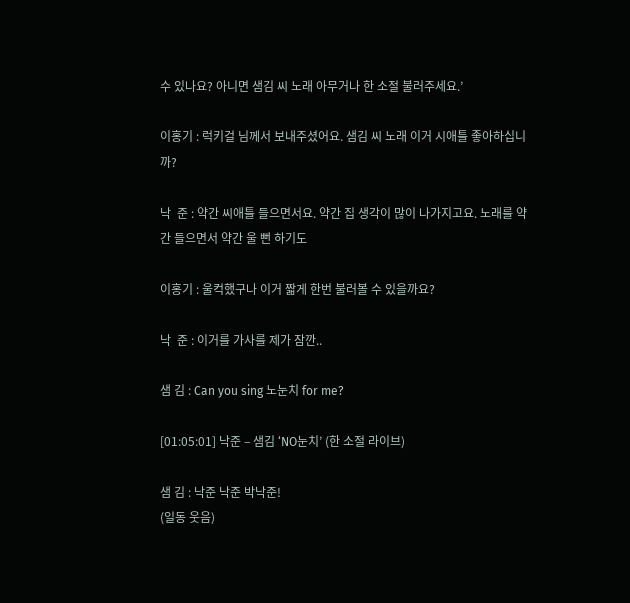수 있나요? 아니면 샘김 씨 노래 아무거나 한 소절 불러주세요.’

이홍기 : 럭키걸 님께서 보내주셨어요. 샘김 씨 노래 이거 시애틀 좋아하십니까?

낙  준 : 약간 씨애틀 들으면서요. 약간 집 생각이 많이 나가지고요. 노래를 약간 들으면서 약간 울 뻔 하기도

이홍기 : 울컥했구나 이거 짧게 한번 불러볼 수 있을까요?

낙  준 : 이거를 가사를 제가 잠깐..

샘 김 : Can you sing 노눈치 for me?

[01:05:01] 낙준 – 샘김 ‘NO눈치’ (한 소절 라이브)

샘 김 : 낙준 낙준 박낙준!
(일동 웃음)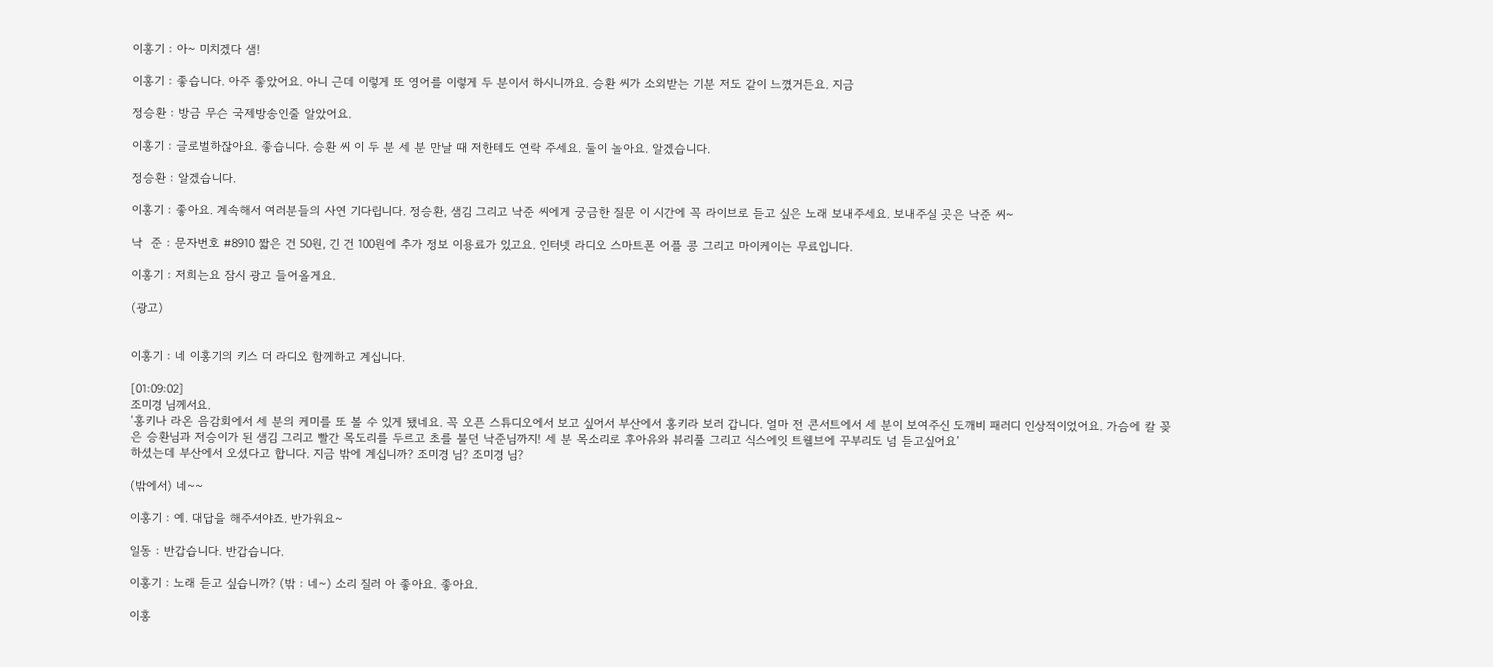이홍기 : 아~ 미치겠다 샘!

이홍기 : 좋습니다. 아주 좋았어요. 아니 근데 이렇게 또 영어를 이렇게 두 분이서 하시니까요. 승환 씨가 소외받는 기분 저도 같이 느꼈거든요. 지금

정승환 : 방금 무슨 국제방송인줄 알았어요.

이홍기 : 글로벌하잖아요. 좋습니다. 승환 씨 이 두 분 세 분 만날 때 저한테도 연락 주세요. 둘이 놀아요. 알겠습니다.

정승환 : 알겠습니다.

이홍기 : 좋아요. 계속해서 여러분들의 사연 기다립니다. 정승환, 샘김 그리고 낙준 씨에게 궁금한 질문 이 시간에 꼭 라이브로 듣고 싶은 노래 보내주세요. 보내주실 곳은 낙준 씨~

낙  준 : 문자번호 #8910 짧은 건 50원, 긴 건 100원에 추가 정보 이용료가 있고요. 인터넷 라디오 스마트폰 어플 콩 그리고 마이케이는 무료입니다.

이홍기 : 저희는요 잠시 광고 들어올게요.

(광고)


이홍기 : 네 이홍기의 키스 더 라디오 함께하고 계십니다.

[01:09:02]
조미경 님께서요.
‘홍키나 라온 음감회에서 세 분의 케미를 또 볼 수 있게 됐네요. 꼭 오픈 스튜디오에서 보고 싶어서 부산에서 홍키라 보러 갑니다. 얼마 전 콘서트에서 세 분이 보여주신 도깨비 패러디 인상적이었어요. 가슴에 칼 꽂은 승환님과 저승이가 된 샘김 그리고 빨간 목도리를 두르고 초를 불던 낙준님까지! 세 분 목소리로 후아유와 뷰리풀 그리고 식스에잇 트웰브에 꾸부리도 넘 듣고싶어요’
하셨는데 부산에서 오셨다고 합니다. 지금 밖에 계십니까? 조미경 님? 조미경 님?

(밖에서) 네~~

이홍기 : 예. 대답을 해주셔야죠. 반가워요~

일동 : 반갑습니다. 반갑습니다.

이홍기 : 노래 듣고 싶습니까? (밖 : 네~) 소리 질러 아 좋아요. 좋아요.

이홍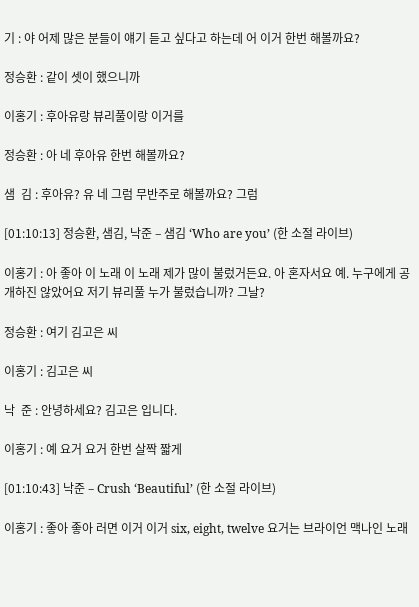기 : 야 어제 많은 분들이 얘기 듣고 싶다고 하는데 어 이거 한번 해볼까요?

정승환 : 같이 셋이 했으니까

이홍기 : 후아유랑 뷰리풀이랑 이거를

정승환 : 아 네 후아유 한번 해볼까요?

샘  김 : 후아유? 유 네 그럼 무반주로 해볼까요? 그럼

[01:10:13] 정승환, 샘김, 낙준 – 샘김 ‘Who are you’ (한 소절 라이브)

이홍기 : 아 좋아 이 노래 이 노래 제가 많이 불렀거든요. 아 혼자서요 예. 누구에게 공개하진 않았어요 저기 뷰리풀 누가 불렀습니까? 그날?

정승환 : 여기 김고은 씨

이홍기 : 김고은 씨

낙  준 : 안녕하세요? 김고은 입니다.

이홍기 : 예 요거 요거 한번 살짝 짧게

[01:10:43] 낙준 – Crush ‘Beautiful’ (한 소절 라이브)

이홍기 : 좋아 좋아 러면 이거 이거 six, eight, twelve 요거는 브라이언 맥나인 노래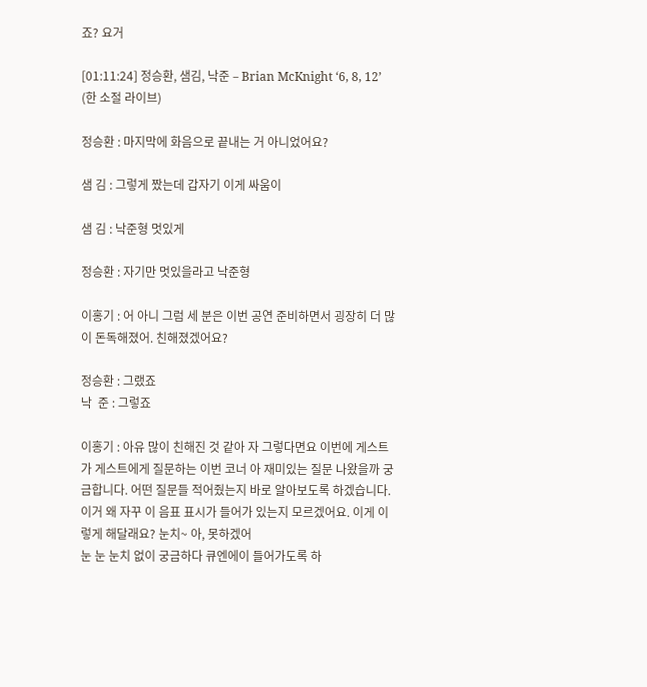죠? 요거

[01:11:24] 정승환, 샘김, 낙준 – Brian McKnight ‘6, 8, 12’ (한 소절 라이브)

정승환 : 마지막에 화음으로 끝내는 거 아니었어요?

샘 김 : 그렇게 짰는데 갑자기 이게 싸움이

샘 김 : 낙준형 멋있게

정승환 : 자기만 멋있을라고 낙준형

이홍기 : 어 아니 그럼 세 분은 이번 공연 준비하면서 굉장히 더 많이 돈독해졌어. 친해졌겠어요?

정승환 : 그랬죠
낙  준 : 그렇죠

이홍기 : 아유 많이 친해진 것 같아 자 그렇다면요 이번에 게스트가 게스트에게 질문하는 이번 코너 아 재미있는 질문 나왔을까 궁금합니다. 어떤 질문들 적어줬는지 바로 알아보도록 하겠습니다. 이거 왜 자꾸 이 음표 표시가 들어가 있는지 모르겠어요. 이게 이렇게 해달래요? 눈치~ 아, 못하겠어
눈 눈 눈치 없이 궁금하다 큐엔에이 들어가도록 하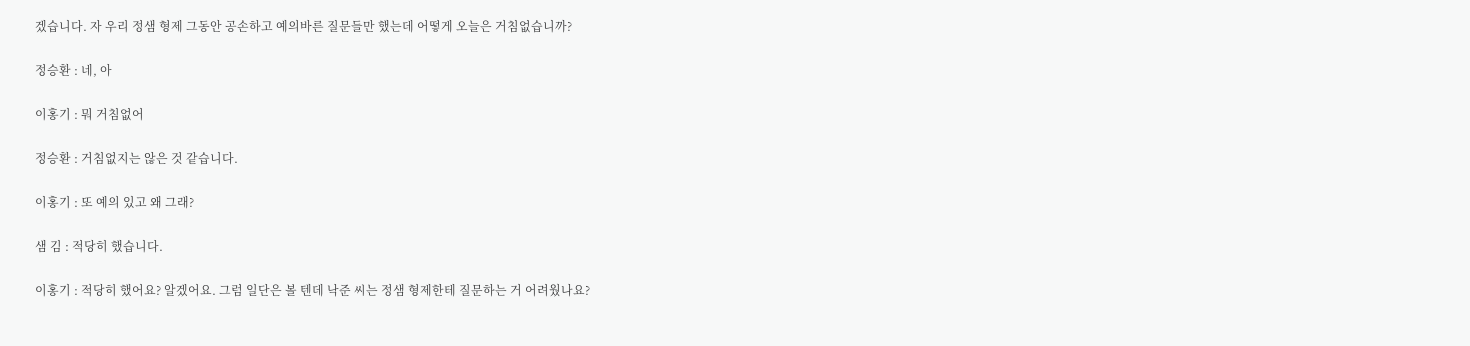겠습니다. 자 우리 정샘 형제 그동안 공손하고 예의바른 질문들만 했는데 어떻게 오늘은 거침없습니까?

정승환 : 네, 아

이홍기 : 뭐 거침없어

정승환 : 거침없지는 않은 것 같습니다.

이홍기 : 또 예의 있고 왜 그래?

샘 김 : 적당히 했습니다.

이홍기 : 적당히 했어요? 알겠어요. 그럼 일단은 볼 텐데 낙준 씨는 정샘 형제한테 질문하는 거 어려웠나요?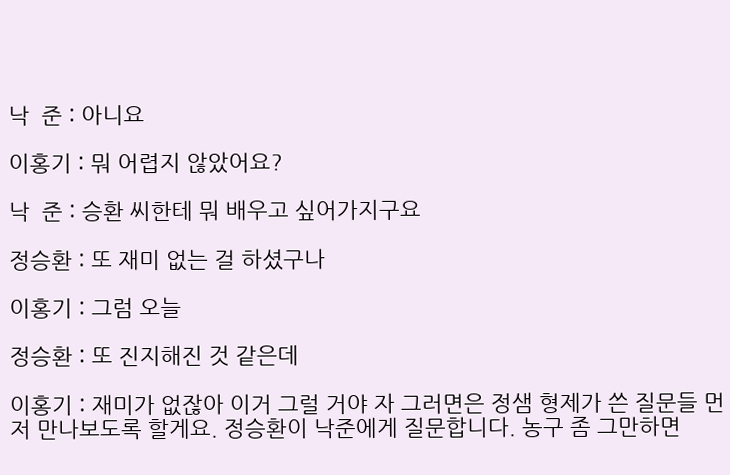낙  준 : 아니요

이홍기 : 뭐 어렵지 않았어요?

낙  준 : 승환 씨한테 뭐 배우고 싶어가지구요

정승환 : 또 재미 없는 걸 하셨구나

이홍기 : 그럼 오늘

정승환 : 또 진지해진 것 같은데

이홍기 : 재미가 없잖아 이거 그럴 거야 자 그러면은 정샘 형제가 쓴 질문들 먼저 만나보도록 할게요. 정승환이 낙준에게 질문합니다. 농구 좀 그만하면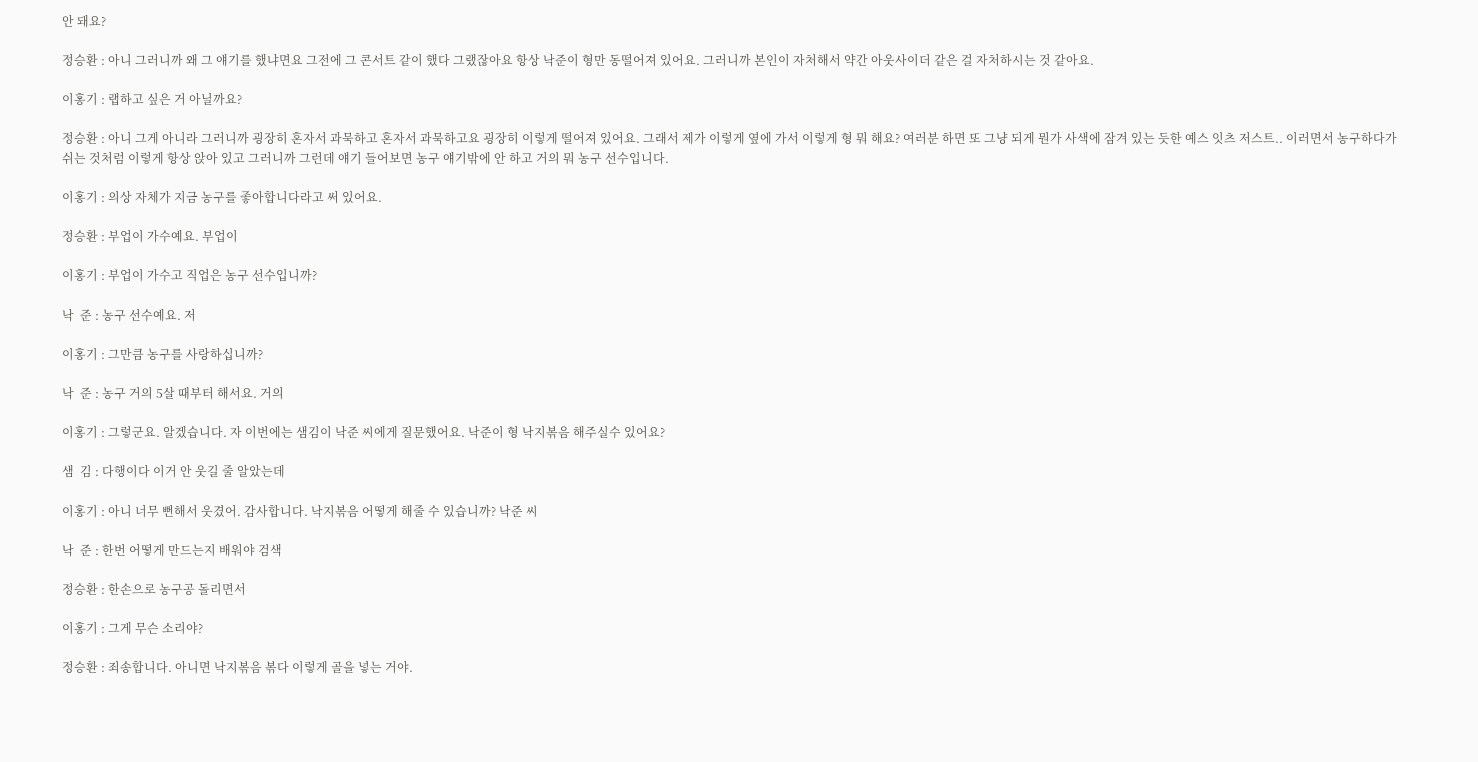안 돼요?

정승환 : 아니 그러니까 왜 그 얘기를 했냐면요 그전에 그 콘서트 같이 했다 그랬잖아요 항상 낙준이 형만 동떨어져 있어요. 그러니까 본인이 자처해서 약간 아웃사이더 같은 걸 자처하시는 것 같아요.

이홍기 : 랩하고 싶은 거 아닐까요?

정승환 : 아니 그게 아니라 그러니까 굉장히 혼자서 과묵하고 혼자서 과묵하고요 굉장히 이렇게 떨어져 있어요. 그래서 제가 이렇게 옆에 가서 이렇게 형 뭐 해요? 여러분 하면 또 그냥 되게 뭔가 사색에 잠겨 있는 듯한 예스 잇츠 저스트.. 이러면서 농구하다가 쉬는 것처럼 이렇게 항상 앉아 있고 그러니까 그런데 얘기 들어보면 농구 얘기밖에 안 하고 거의 뭐 농구 선수입니다.

이홍기 : 의상 자체가 지금 농구를 좋아합니다라고 써 있어요.

정승환 : 부업이 가수예요. 부업이

이홍기 : 부업이 가수고 직업은 농구 선수입니까?

낙  준 : 농구 선수예요. 저

이홍기 : 그만큼 농구를 사랑하십니까?

낙  준 : 농구 거의 5살 때부터 해서요. 거의

이홍기 : 그렇군요. 알겠습니다. 자 이번에는 샘김이 낙준 씨에게 질문했어요. 낙준이 형 낙지볶음 해주실수 있어요?

샘  김 : 다행이다 이거 안 웃길 줄 알았는데

이홍기 : 아니 너무 뻔해서 웃겼어. 감사합니다. 낙지볶음 어떻게 해줄 수 있습니까? 낙준 씨

낙  준 : 한번 어떻게 만드는지 배워야 검색

정승환 : 한손으로 농구공 돌리면서

이홍기 : 그게 무슨 소리야?

정승환 : 죄송합니다. 아니면 낙지볶음 볶다 이렇게 골을 넣는 거야.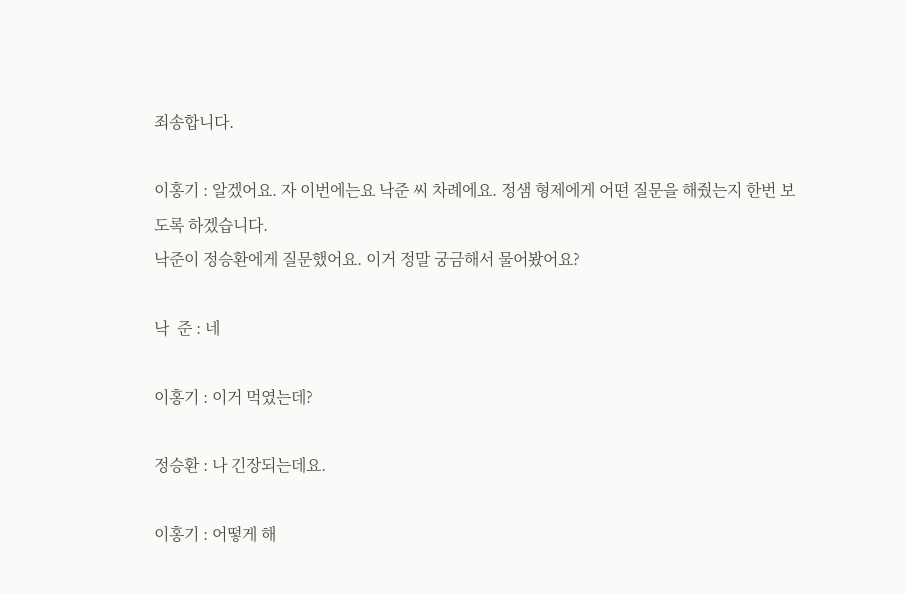죄송합니다.

이홍기 : 알겠어요. 자 이번에는요 낙준 씨 차례에요. 정샘 형제에게 어떤 질문을 해줬는지 한번 보도록 하겠습니다.
낙준이 정승환에게 질문했어요. 이거 정말 궁금해서 물어봤어요?

낙  준 : 네

이홍기 : 이거 먹였는데?

정승환 : 나 긴장되는데요.

이홍기 : 어떻게 해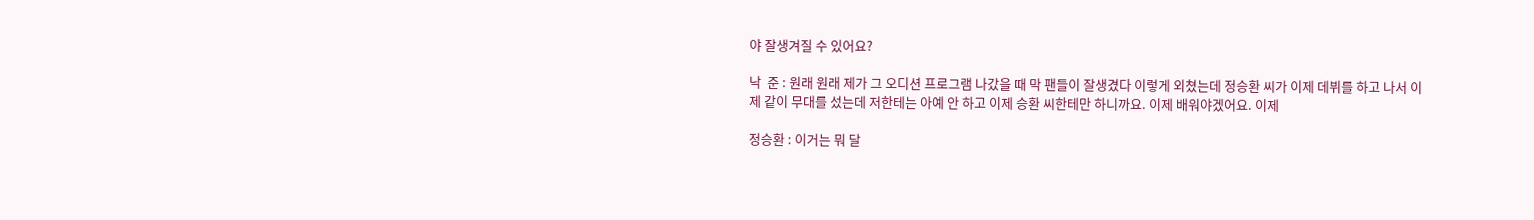야 잘생겨질 수 있어요?

낙  준 : 원래 원래 제가 그 오디션 프로그램 나갔을 때 막 팬들이 잘생겼다 이렇게 외쳤는데 정승환 씨가 이제 데뷔를 하고 나서 이제 같이 무대를 섰는데 저한테는 아예 안 하고 이제 승환 씨한테만 하니까요. 이제 배워야겠어요. 이제

정승환 : 이거는 뭐 달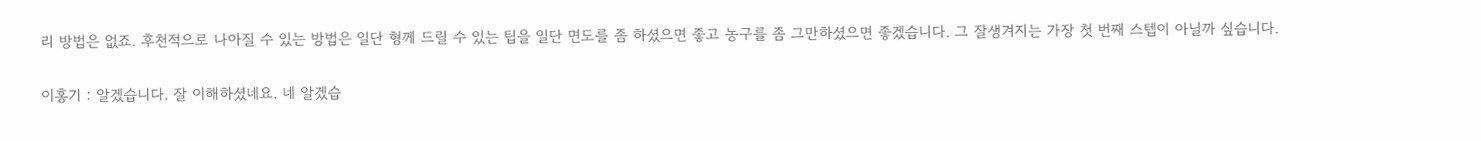리 방법은 없죠. 후천적으로 나아질 수 있는 방법은 일단 형께 드릴 수 있는 팁을 일단 면도를 좀 하셨으면 좋고 농구를 좀 그만하셨으면 좋겠습니다. 그 잘생겨지는 가장 첫 번째 스텝이 아닐까 싶습니다.

이홍기 : 알겠습니다. 잘 이해하셨네요. 네 알겠습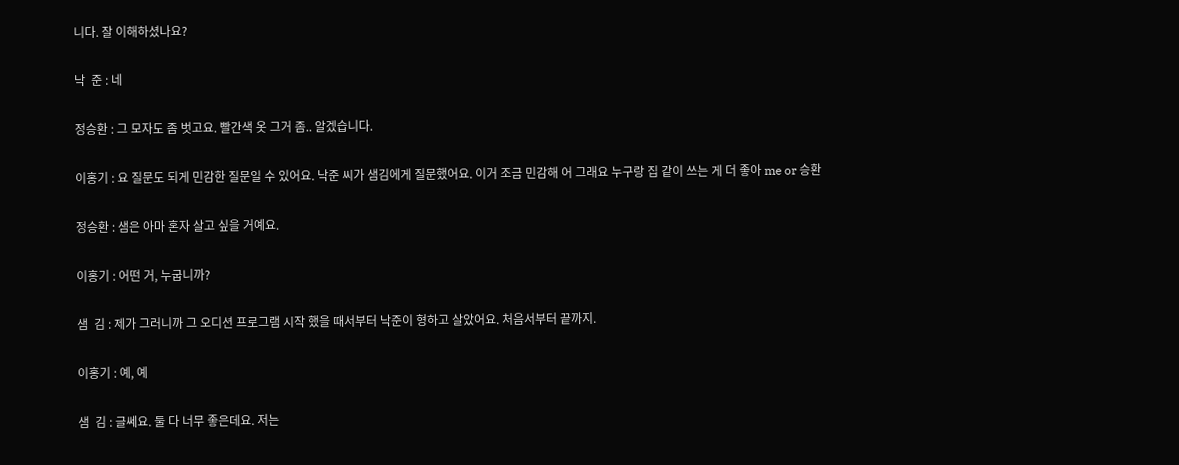니다. 잘 이해하셨나요?

낙  준 : 네

정승환 : 그 모자도 좀 벗고요. 빨간색 옷 그거 좀.. 알겠습니다.

이홍기 : 요 질문도 되게 민감한 질문일 수 있어요. 낙준 씨가 샘김에게 질문했어요. 이거 조금 민감해 어 그래요 누구랑 집 같이 쓰는 게 더 좋아 me or 승환

정승환 : 샘은 아마 혼자 살고 싶을 거예요.

이홍기 : 어떤 거, 누굽니까?

샘  김 : 제가 그러니까 그 오디션 프로그램 시작 했을 때서부터 낙준이 형하고 살았어요. 처음서부터 끝까지.

이홍기 : 예, 예

샘  김 : 글쎄요. 둘 다 너무 좋은데요. 저는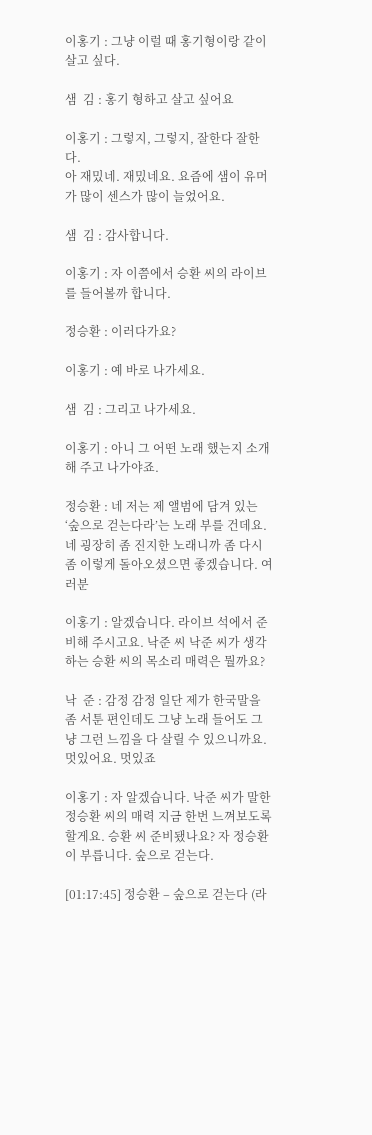이홍기 : 그냥 이럴 때 홍기형이랑 같이 살고 싶다.

샘  김 : 홍기 형하고 살고 싶어요

이홍기 : 그렇지, 그렇지, 잘한다 잘한다.
아 재밌네. 재밌네요. 요즘에 샘이 유머가 많이 센스가 많이 늘었어요.

샘  김 : 감사합니다.

이홍기 : 자 이쯤에서 승환 씨의 라이브를 들어볼까 합니다.

정승환 : 이러다가요?

이홍기 : 예 바로 나가세요.

샘  김 : 그리고 나가세요.

이홍기 : 아니 그 어떤 노래 했는지 소개해 주고 나가야죠.

정승환 : 네 저는 제 앨범에 담겨 있는 ‘숲으로 걷는다라’는 노래 부를 건데요. 네 굉장히 좀 진지한 노래니까 좀 다시 좀 이렇게 돌아오셨으면 좋겠습니다. 여러분

이홍기 : 알겠습니다. 라이브 석에서 준비해 주시고요. 낙준 씨 낙준 씨가 생각하는 승환 씨의 목소리 매력은 뭘까요?

낙  준 : 감정 감정 일단 제가 한국말을 좀 서툰 편인데도 그냥 노래 들어도 그냥 그런 느낌을 다 살릴 수 있으니까요. 멋있어요. 멋있죠

이홍기 : 자 알겠습니다. 낙준 씨가 말한 정승환 씨의 매력 지금 한번 느껴보도록 할게요. 승환 씨 준비됐나요? 자 정승환이 부릅니다. 숲으로 걷는다.

[01:17:45] 정승환 – 숲으로 걷는다 (라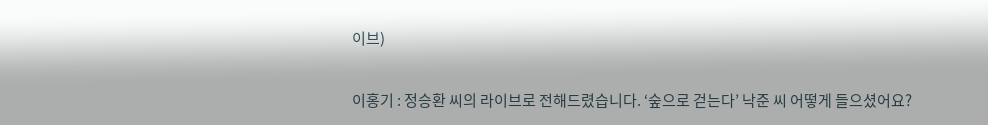이브)

이홍기 : 정승환 씨의 라이브로 전해드렸습니다. ‘숲으로 걷는다’ 낙준 씨 어떻게 들으셨어요?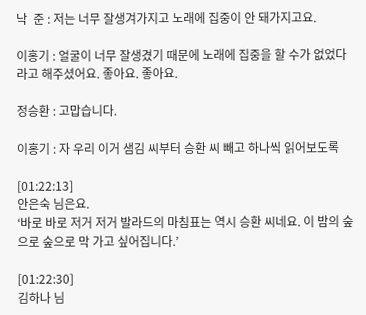낙  준 : 저는 너무 잘생겨가지고 노래에 집중이 안 돼가지고요.

이홍기 : 얼굴이 너무 잘생겼기 때문에 노래에 집중을 할 수가 없었다 라고 해주셨어요. 좋아요. 좋아요.

정승환 : 고맙습니다.

이홍기 : 자 우리 이거 샘김 씨부터 승환 씨 빼고 하나씩 읽어보도록

[01:22:13]
안은숙 님은요.
‘바로 바로 저거 저거 발라드의 마침표는 역시 승환 씨네요. 이 밤의 숲으로 숲으로 막 가고 싶어집니다.’

[01:22:30]
김하나 님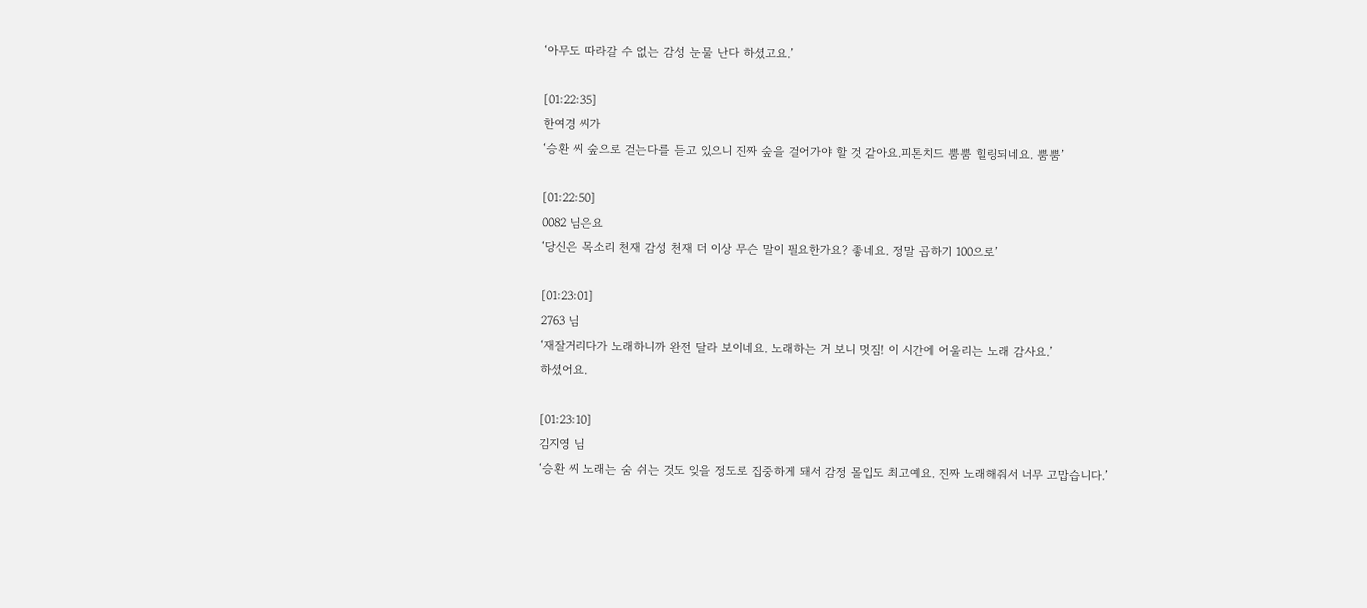‘아무도 따라갈 수 없는 감성 눈물 난다 하셨고요.’

[01:22:35]
한여경 씨가
‘승환 씨 숲으로 걷는다를 듣고 있으니 진짜 숲을 걸어가야 할 것 같아요.피톤치드 뿜뿜 힐링되네요. 뿜뿜’

[01:22:50]
0082 님은요
‘당신은 목소리 천재 감성 천재 더 이상 무슨 말이 필요한가요? 좋네요. 정말 곱하기 100으로’

[01:23:01]
2763 님
‘재잘거리다가 노래하니까 완전 달라 보이네요. 노래하는 거 보니 멋짐! 이 시간에 어울리는 노래 감사요.’
하셨어요.

[01:23:10]
김지영 님
‘승환 씨 노래는 숨 쉬는 것도 잊을 정도로 집중하게 돼서 감정 몰입도 최고예요. 진짜 노래해줘서 너무 고맙습니다.’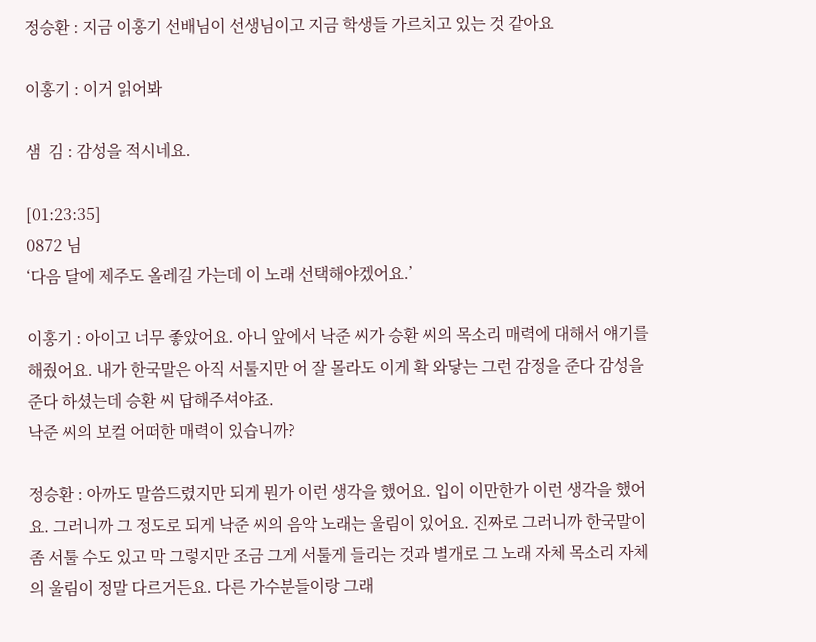정승환 : 지금 이홍기 선배님이 선생님이고 지금 학생들 가르치고 있는 것 같아요

이홍기 : 이거 읽어봐

샘  김 : 감성을 적시네요.

[01:23:35]
0872 님
‘다음 달에 제주도 올레길 가는데 이 노래 선택해야겠어요.’

이홍기 : 아이고 너무 좋았어요. 아니 앞에서 낙준 씨가 승환 씨의 목소리 매력에 대해서 얘기를 해줬어요. 내가 한국말은 아직 서툴지만 어 잘 몰라도 이게 확 와닿는 그런 감정을 준다 감성을 준다 하셨는데 승환 씨 답해주셔야죠.
낙준 씨의 보컬 어떠한 매력이 있습니까?

정승환 : 아까도 말씀드렸지만 되게 뭔가 이런 생각을 했어요. 입이 이만한가 이런 생각을 했어요. 그러니까 그 정도로 되게 낙준 씨의 음악 노래는 울림이 있어요. 진짜로 그러니까 한국말이 좀 서툴 수도 있고 막 그렇지만 조금 그게 서툴게 들리는 것과 별개로 그 노래 자체 목소리 자체의 울림이 정말 다르거든요. 다른 가수분들이랑 그래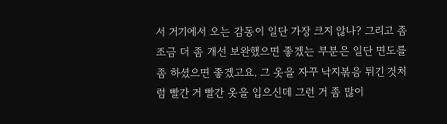서 거기에서 오는 감동이 일단 가장 크지 않나? 그리고 좀 조금 더 좀 개선 보완했으면 좋겠는 부분은 일단 면도를 좀 하셨으면 좋겠고요. 그 옷을 자꾸 낙지볶음 튀긴 것처럼 빨간 거 빨간 옷을 입으신데 그런 거 좀 많이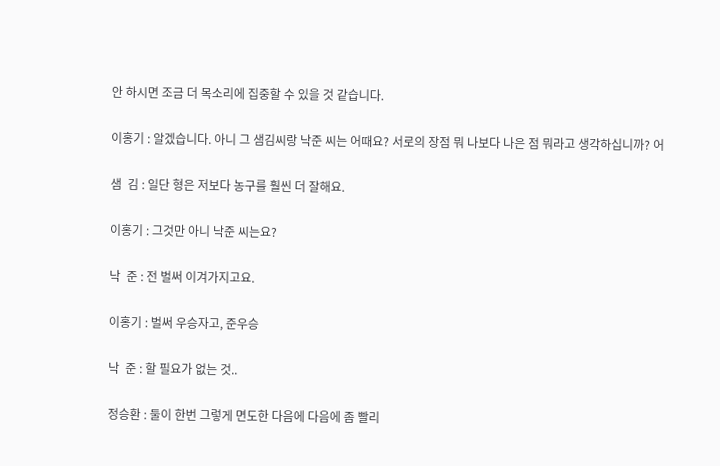안 하시면 조금 더 목소리에 집중할 수 있을 것 같습니다.

이홍기 : 알겠습니다. 아니 그 샘김씨랑 낙준 씨는 어때요? 서로의 장점 뭐 나보다 나은 점 뭐라고 생각하십니까? 어

샘  김 : 일단 형은 저보다 농구를 훨씬 더 잘해요.

이홍기 : 그것만 아니 낙준 씨는요?

낙  준 : 전 벌써 이겨가지고요.

이홍기 : 벌써 우승자고, 준우승

낙  준 : 할 필요가 없는 것..

정승환 : 둘이 한번 그렇게 면도한 다음에 다음에 좀 빨리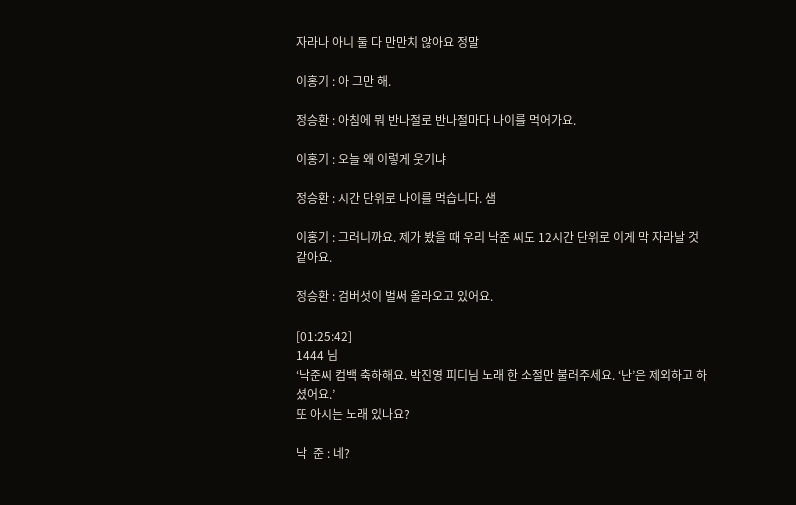자라나 아니 둘 다 만만치 않아요 정말

이홍기 : 아 그만 해.

정승환 : 아침에 뭐 반나절로 반나절마다 나이를 먹어가요.

이홍기 : 오늘 왜 이렇게 웃기냐

정승환 : 시간 단위로 나이를 먹습니다. 샘

이홍기 : 그러니까요. 제가 봤을 때 우리 낙준 씨도 12시간 단위로 이게 막 자라날 것 같아요.

정승환 : 검버섯이 벌써 올라오고 있어요.

[01:25:42]
1444 님
‘낙준씨 컴백 축하해요. 박진영 피디님 노래 한 소절만 불러주세요. ‘난’은 제외하고 하셨어요.’
또 아시는 노래 있나요?

낙  준 : 네?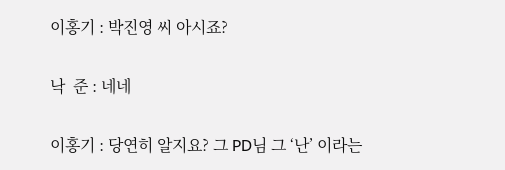이홍기 : 박진영 씨 아시죠?

낙  준 : 네네

이홍기 : 당연히 알지요? 그 PD님 그 ‘난’ 이라는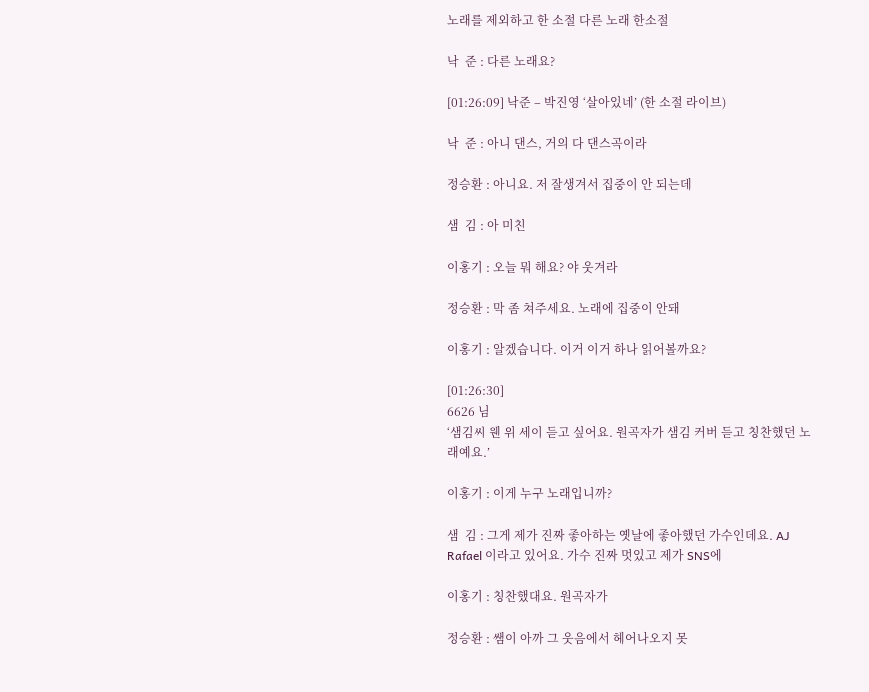노래를 제외하고 한 소절 다른 노래 한소절

낙  준 : 다른 노래요?

[01:26:09] 낙준 – 박진영 ‘살아있네’ (한 소절 라이브)

낙  준 : 아니 댄스, 거의 다 댄스곡이라

정승환 : 아니요. 저 잘생겨서 집중이 안 되는데

샘  김 : 아 미친

이홍기 : 오늘 뭐 해요? 야 웃겨라

정승환 : 막 좀 쳐주세요. 노래에 집중이 안돼

이홍기 : 알겠습니다. 이거 이거 하나 읽어볼까요?

[01:26:30]
6626 님
‘샘김씨 웬 위 세이 듣고 싶어요. 원곡자가 샘김 커버 듣고 칭찬했던 노래예요.’

이홍기 : 이게 누구 노래입니까?

샘  김 : 그게 제가 진짜 좋아하는 옛날에 좋아했던 가수인데요. AJ Rafael 이라고 있어요. 가수 진짜 멋있고 제가 SNS에

이홍기 : 칭찬했대요. 원곡자가

정승환 : 쌤이 아까 그 웃음에서 헤어나오지 못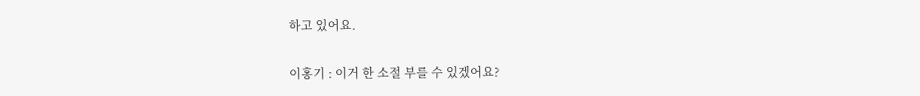하고 있어요.

이홍기 : 이거 한 소절 부를 수 있겠어요?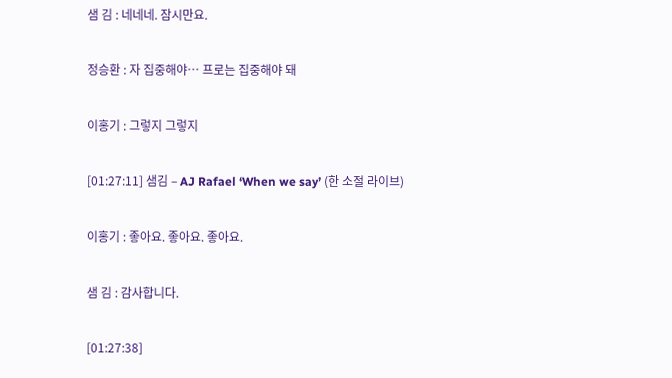샘 김 : 네네네. 잠시만요.

정승환 : 자 집중해야… 프로는 집중해야 돼

이홍기 : 그렇지 그렇지

[01:27:11] 샘김 – AJ Rafael ‘When we say’ (한 소절 라이브)

이홍기 : 좋아요. 좋아요. 좋아요.

샘 김 : 감사합니다.

[01:27:38]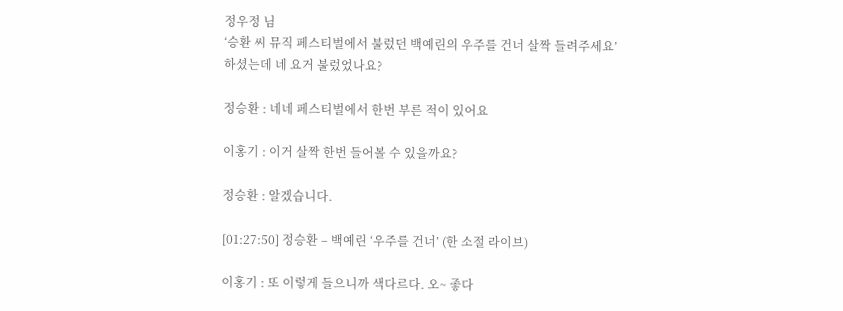정우정 님
‘승환 씨 뮤직 페스티벌에서 불렀던 백예린의 우주를 건너 살짝 들려주세요’
하셨는데 네 요거 불렀었나요?

정승환 : 네네 페스티벌에서 한번 부른 적이 있어요

이홍기 : 이거 살짝 한번 들어볼 수 있을까요?

정승환 : 알겠습니다.

[01:27:50] 정승환 – 백예린 ‘우주를 건너’ (한 소절 라이브)

이홍기 : 또 이렇게 들으니까 색다르다. 오~ 좋다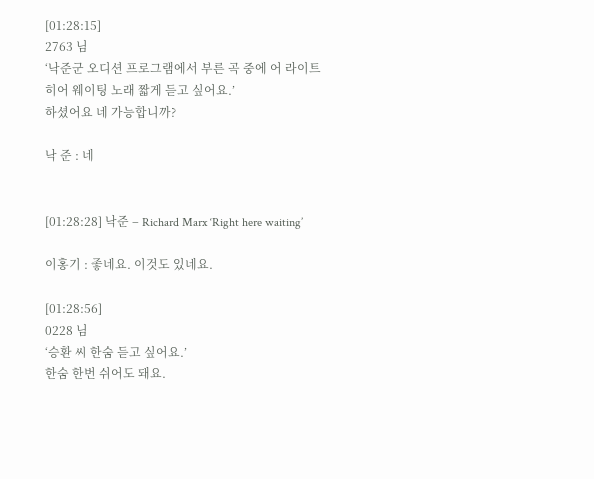[01:28:15]
2763 님
‘낙준군 오디션 프로그램에서 부른 곡 중에 어 라이트 히어 웨이팅 노래 짧게 듣고 싶어요.’
하셨어요 네 가능합니까?

낙 준 : 네


[01:28:28] 낙준 – Richard Marx ‘Right here waiting’

이홍기 : 좋네요. 이것도 있네요.

[01:28:56]
0228 님
‘승환 씨 한숨 듣고 싶어요.’
한숨 한번 쉬어도 돼요.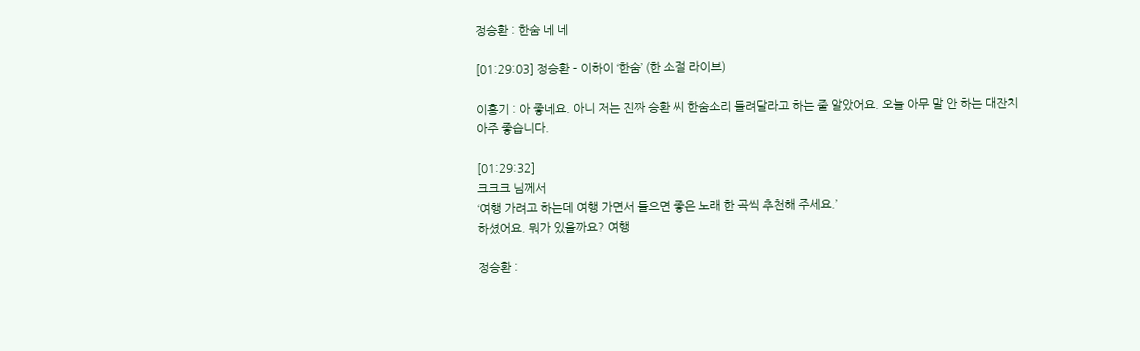정승환 : 한숨 네 네

[01:29:03] 정승환 – 이하이 ‘한숨’ (한 소절 라이브)

이홍기 : 아 좋네요. 아니 저는 진짜 승환 씨 한숨소리 들려달라고 하는 줄 알았어요. 오늘 아무 말 안 하는 대잔치 아주 좋습니다.

[01:29:32]
크크크 님께서
‘여행 가려고 하는데 여행 가면서 들으면 좋은 노래 한 곡씩 추천해 주세요.’
하셨어요. 뭐가 있을까요? 여행

정승환 :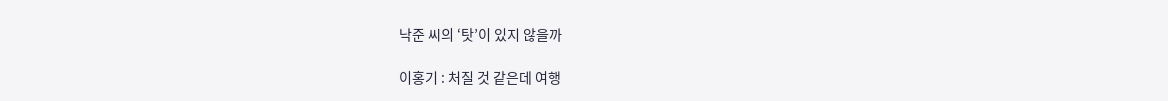낙준 씨의 ‘탓’이 있지 않을까

이홍기 : 처질 것 같은데 여행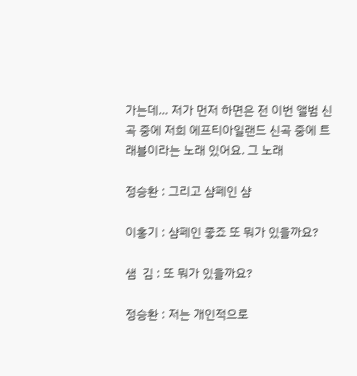가는데… 저가 먼저 하면은 전 이번 앨범 신곡 중에 저희 에프티아일랜드 신곡 중에 트래블이라는 노래 있어요. 그 노래

정승환 : 그리고 샴페인 샴

이홍기 : 샴페인 좋죠 또 뭐가 있을까요?

샘  김 : 또 뭐가 있을까요?

정승환 : 저는 개인적으로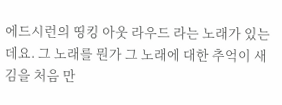에드시런의 띵킹 아웃 라우드 라는 노래가 있는데요. 그 노래를 뭔가 그 노래에 대한 추억이 새김을 처음 만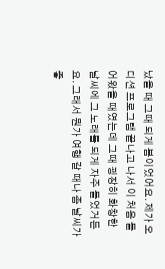났을 때 그때 되게 봄이었어요. 제가 오디션 프로그램 끝나고 나서 이 처음 들어왔을 때였는데 그때 굉장히 화창한 날씨에 그 노래를 되게 자주 들었거든요. 그래서 뭔가 여행 갈 때나 좀 날씨가 좋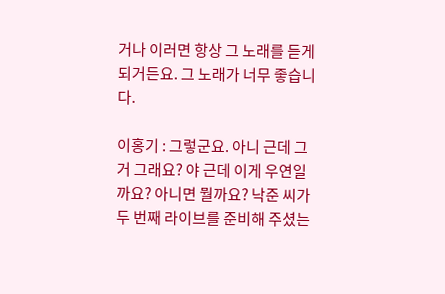거나 이러면 항상 그 노래를 듣게 되거든요. 그 노래가 너무 좋습니다.

이홍기 : 그렇군요. 아니 근데 그거 그래요? 야 근데 이게 우연일까요? 아니면 뭘까요? 낙준 씨가 두 번째 라이브를 준비해 주셨는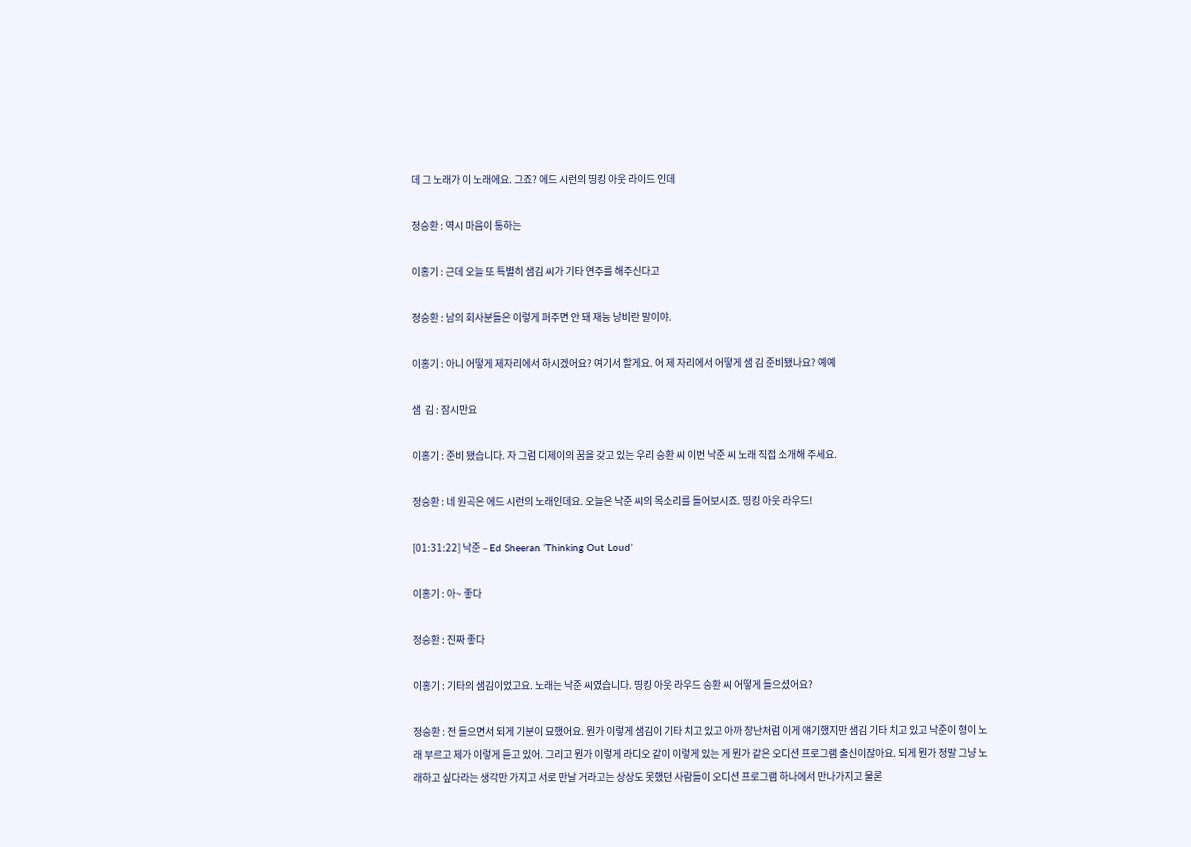데 그 노래가 이 노래에요. 그죠? 에드 시런의 띵킹 아웃 라이드 인데

정승환 : 역시 마음이 통하는

이홍기 : 근데 오늘 또 특별히 샘김 씨가 기타 연주를 해주신다고

정승환 : 남의 회사분들은 이렇게 퍼주면 안 돼 재능 낭비란 말이야.

이홍기 : 아니 어떻게 제자리에서 하시겠어요? 여기서 할게요. 어 제 자리에서 어떻게 샘 김 준비됐나요? 예예

샘  김 : 잠시만요

이홍기 : 준비 됐습니다. 자 그럼 디제이의 꿈을 갖고 있는 우리 승환 씨 이번 낙준 씨 노래 직접 소개해 주세요.

정승환 : 네 원곡은 에드 시런의 노래인데요. 오늘은 낙준 씨의 목소리를 들어보시죠. 띵킹 아웃 라우드!

[01:31:22] 낙준 – Ed Sheeran ‘Thinking Out Loud’

이홍기 : 아~ 좋다

정승환 : 진짜 좋다

이홍기 : 기타의 샘김이었고요. 노래는 낙준 씨였습니다. 띵킹 아웃 라우드 승환 씨 어떻게 들으셨어요?

정승환 : 전 들으면서 되게 기분이 묘했어요. 뭔가 이렇게 샘김이 기타 치고 있고 아까 장난처럼 이게 얘기했지만 샘김 기타 치고 있고 낙준이 형이 노래 부르고 제가 이렇게 듣고 있어. 그리고 뭔가 이렇게 라디오 같이 이렇게 있는 게 뭔가 같은 오디션 프로그램 출신이잖아요. 되게 뭔가 정말 그냥 노래하고 싶다라는 생각만 가지고 서로 만날 거라고는 상상도 못했던 사람들이 오디션 프로그램 하나에서 만나가지고 물론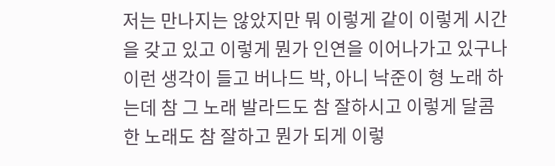저는 만나지는 않았지만 뭐 이렇게 같이 이렇게 시간을 갖고 있고 이렇게 뭔가 인연을 이어나가고 있구나 이런 생각이 들고 버나드 박, 아니 낙준이 형 노래 하는데 참 그 노래 발라드도 참 잘하시고 이렇게 달콤한 노래도 참 잘하고 뭔가 되게 이렇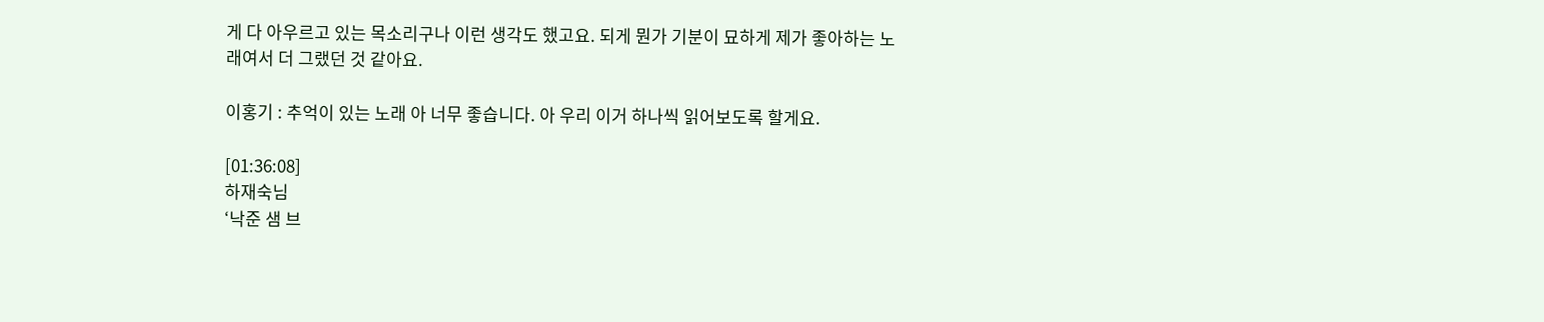게 다 아우르고 있는 목소리구나 이런 생각도 했고요. 되게 뭔가 기분이 묘하게 제가 좋아하는 노래여서 더 그랬던 것 같아요.

이홍기 : 추억이 있는 노래 아 너무 좋습니다. 아 우리 이거 하나씩 읽어보도록 할게요.

[01:36:08]
하재숙님
‘낙준 샘 브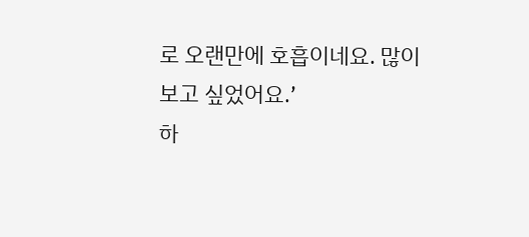로 오랜만에 호흡이네요. 많이 보고 싶었어요.’
하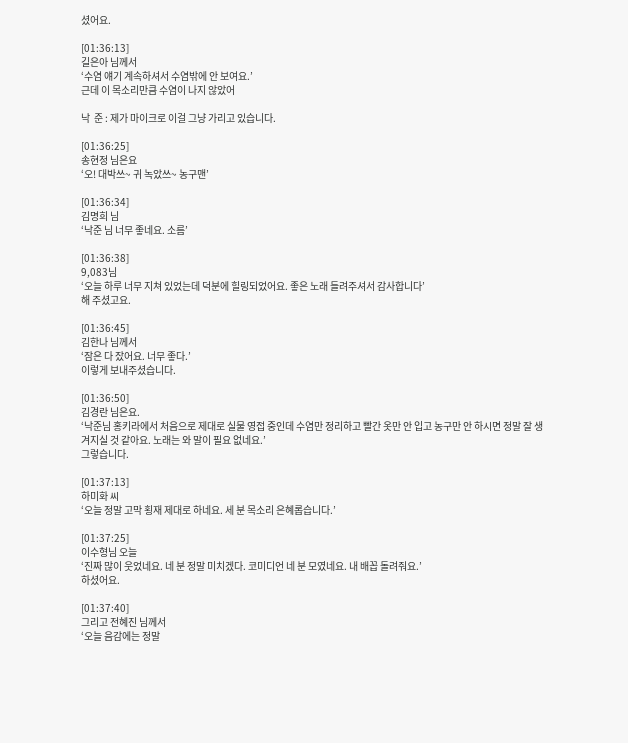셨어요.

[01:36:13]
길은아 님께서
‘수염 얘기 계속하셔서 수염밖에 안 보여요.’
근데 이 목소리만큼 수염이 나지 않았어

낙  준 : 제가 마이크로 이걸 그냥 가리고 있습니다.

[01:36:25]
송현정 님은요
‘오! 대박쓰~ 귀 녹았쓰~ 농구맨’

[01:36:34]
김명희 님
‘낙준 님 너무 좋네요. 소름’

[01:36:38]
9,083님
‘오늘 하루 너무 지쳐 있었는데 덕분에 힐링되었어요. 좋은 노래 들려주셔서 감사합니다’
해 주셨고요.

[01:36:45]
김한나 님께서
‘잠은 다 잤어요. 너무 좋다.’
이렇게 보내주셨습니다.

[01:36:50]
김경란 님은요.
‘낙준님 홍키라에서 처음으로 제대로 실물 영접 중인데 수염만 정리하고 빨간 옷만 안 입고 농구만 안 하시면 정말 잘 생겨지실 것 같아요. 노래는 와 말이 필요 없네요.’
그렇습니다.

[01:37:13]
하미화 씨
‘오늘 정말 고막 횡재 제대로 하네요. 세 분 목소리 은혜롭습니다.’

[01:37:25]
이수형님 오늘
‘진짜 많이 웃었네요. 네 분 정말 미치겠다. 코미디언 네 분 모였네요. 내 배꼽 돌려줘요.’
하셨어요.

[01:37:40]
그리고 전혜진 님께서
‘오늘 음감에는 정말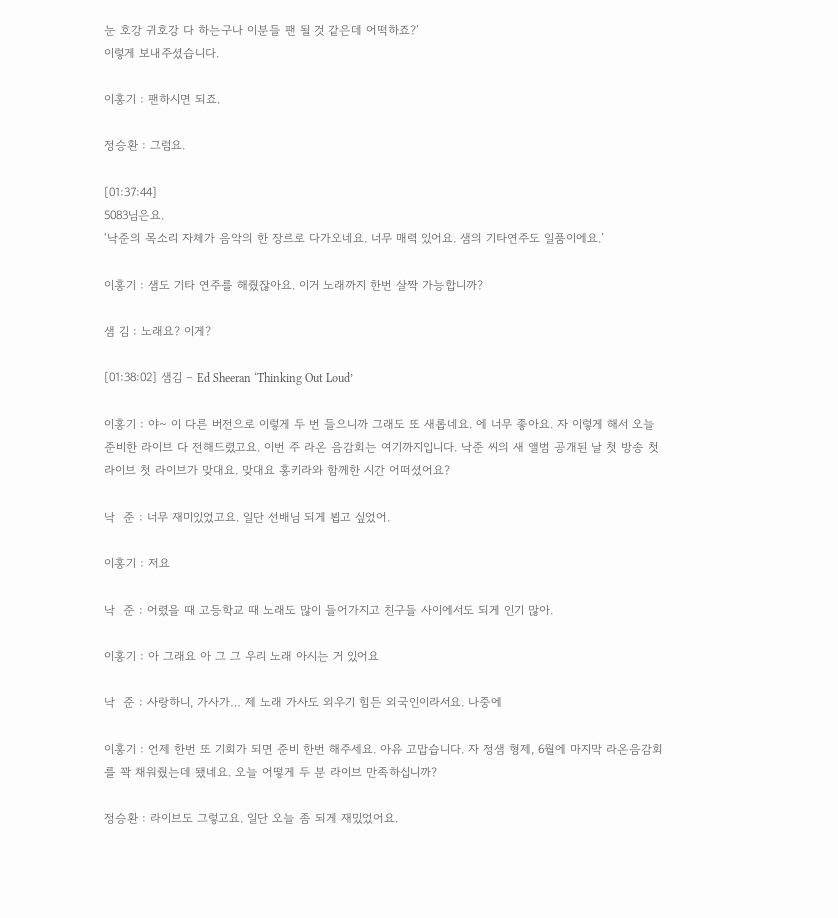눈 호강 귀호강 다 하는구나 이분들 팬 될 것 같은데 어떡하죠?’
이렇게 보내주셨습니다.

이홍기 : 팬하시면 되죠.

정승환 : 그럼요.

[01:37:44]
5083님은요.
‘낙준의 목소리 자체가 음악의 한 장르로 다가오네요. 너무 매력 있어요. 샘의 기타연주도 일품이에요.’

이홍기 : 샘도 기타 연주를 해줬잖아요. 이거 노래까지 한번 살짝 가능합니까?

샘 김 : 노래요? 이게?

[01:38:02] 샘김 – Ed Sheeran ‘Thinking Out Loud’

이홍기 : 야~ 이 다른 버전으로 이렇게 두 번 들으니까 그래도 또 새롭네요. 에 너무 좋아요. 자 이렇게 해서 오늘 준비한 라이브 다 전해드렸고요. 이번 주 라온 음감회는 여기까지입니다. 낙준 씨의 새 앨범 공개된 날 첫 방송 첫 라이브 첫 라이브가 맞대요. 맞대요 홍키라와 함께한 시간 어떠셨어요?

낙  준 : 너무 재미있었고요. 일단 선배님 되게 뵙고 싶었어.

이홍기 : 저요

낙  준 : 어렸을 때 고등학교 때 노래도 많이 들어가지고 친구들 사이에서도 되게 인기 많아.

이홍기 : 아 그래요 아 그 그 우리 노래 아시는 거 있어요

낙  준 : 사랑하니, 가사가… 제 노래 가사도 외우기 힘든 외국인이라서요. 나중에

이홍기 : 언제 한번 또 기회가 되면 준비 한번 해주세요. 아유 고맙습니다. 자 정샘 형제, 6월에 마지막 라온음감회를 꽉 채워줬는데 됐네요. 오늘 어떻게 두 분 라이브 만족하십니까?

정승환 : 라이브도 그렇고요. 일단 오늘 좀 되게 재밌었어요.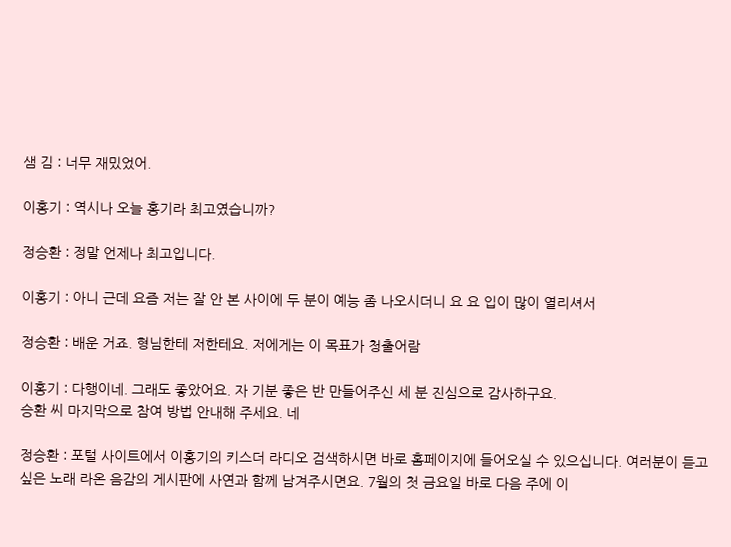샘 김 : 너무 재밌었어.

이홍기 : 역시나 오늘 홍기라 최고였습니까?

정승환 : 정말 언제나 최고입니다.

이홍기 : 아니 근데 요즘 저는 잘 안 본 사이에 두 분이 예능 좀 나오시더니 요 요 입이 많이 열리셔서

정승환 : 배운 거죠. 형님한테 저한테요. 저에게는 이 목표가 청출어람

이홍기 : 다행이네. 그래도 좋았어요. 자 기분 좋은 반 만들어주신 세 분 진심으로 감사하구요.
승환 씨 마지막으로 참여 방법 안내해 주세요. 네

정승환 : 포털 사이트에서 이홍기의 키스더 라디오 검색하시면 바로 홈페이지에 들어오실 수 있으십니다. 여러분이 듣고 싶은 노래 라온 음감의 게시판에 사연과 함께 남겨주시면요. 7월의 첫 금요일 바로 다음 주에 이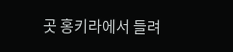곳 홍키라에서 들려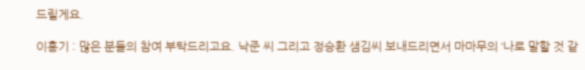드릴게요.

이홍기 : 많은 분들의 참여 부탁드리고요. 낙준 씨 그리고 정승환 샘김씨 보내드리면서 마마무의 ‘나로 말할 것 같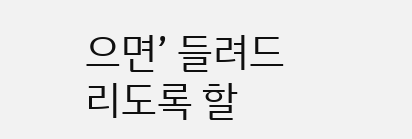으면’ 들려드리도록 할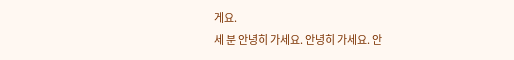게요.
세 분 안녕히 가세요. 안녕히 가세요. 안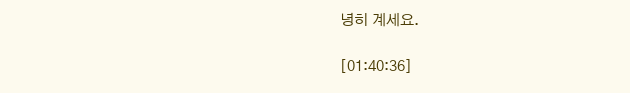녕히 계세요.

[01:40:36]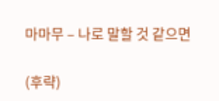마마무 – 나로 말할 것 같으면

(후략)